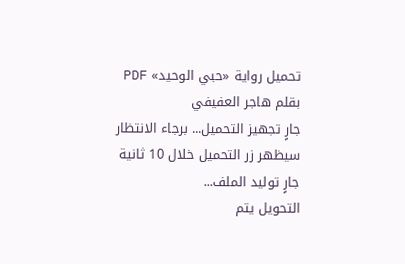تحميل رواية «حبي الوحيد» PDF
بقلم هاجر العفيفي
جارٍ تجهيز التحميل... برجاء الانتظار
سيظهر زر التحميل خلال 10 ثانية
جارٍ توليد الملف...
التحويل يتم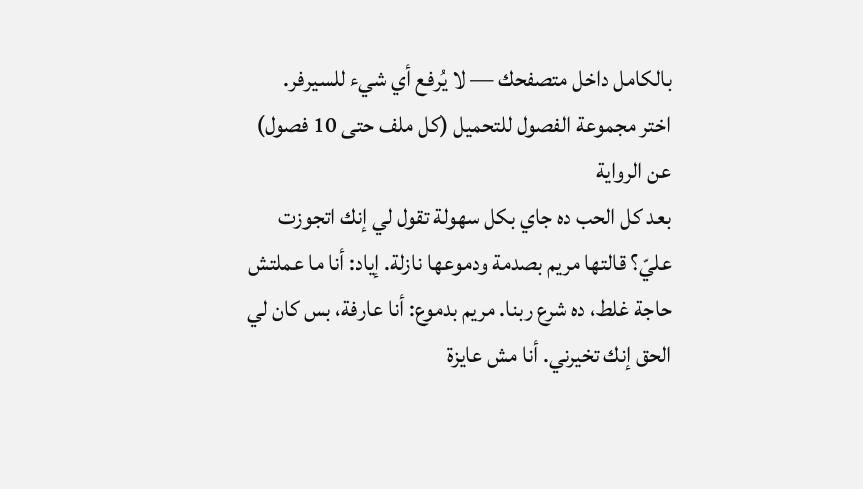بالكامل داخل متصفحك — لا يُرفع أي شيء للسيرفر.
اختر مجموعة الفصول للتحميل (كل ملف حتى 10 فصول)
عن الرواية
بعد كل الحب ده جاي بكل سهولة تقول لي إنك اتجوزت عليّ؟ قالتها مريم بصدمة ودموعها نازلة. إياد: أنا ما عملتش حاجة غلط، ده شرع ربنا. مريم بدموع: أنا عارفة، بس كان لي الحق إنك تخيرني. أنا مش عايزة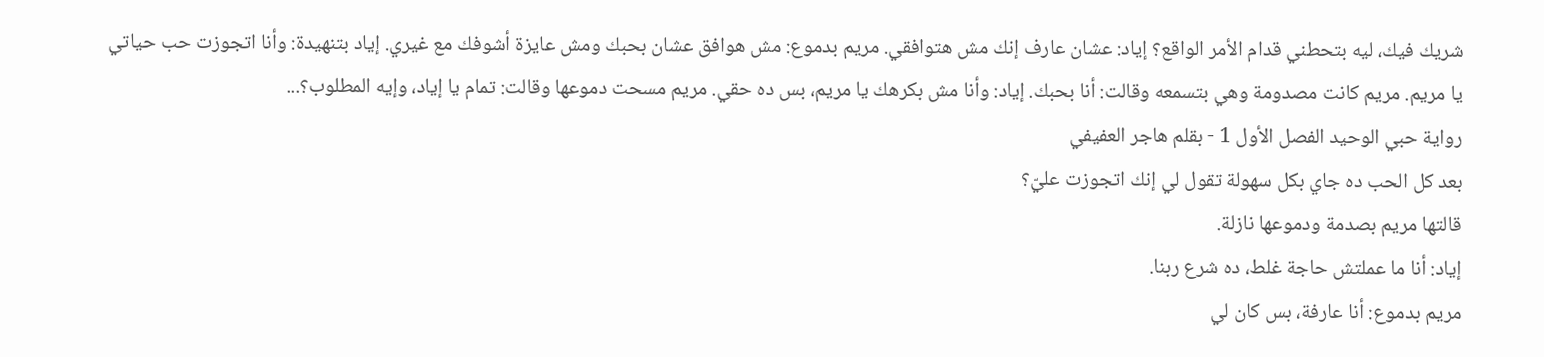شريك فيك، ليه بتحطني قدام الأمر الواقع؟ إياد: عشان عارف إنك مش هتوافقي. مريم بدموع: مش هوافق عشان بحبك ومش عايزة أشوفك مع غيري. إياد بتنهيدة: وأنا اتجوزت حب حياتي يا مريم. مريم كانت مصدومة وهي بتسمعه وقالت: أنا بحبك. إياد: وأنا مش بكرهك يا مريم، بس ده حقي. مريم مسحت دموعها وقالت: تمام يا إياد، وإيه المطلوب؟...
رواية حبي الوحيد الفصل الأول 1 - بقلم هاجر العفيفي
بعد كل الحب ده جاي بكل سهولة تقول لي إنك اتجوزت عليّ؟
قالتها مريم بصدمة ودموعها نازلة.
إياد: أنا ما عملتش حاجة غلط، ده شرع ربنا.
مريم بدموع: أنا عارفة، بس كان لي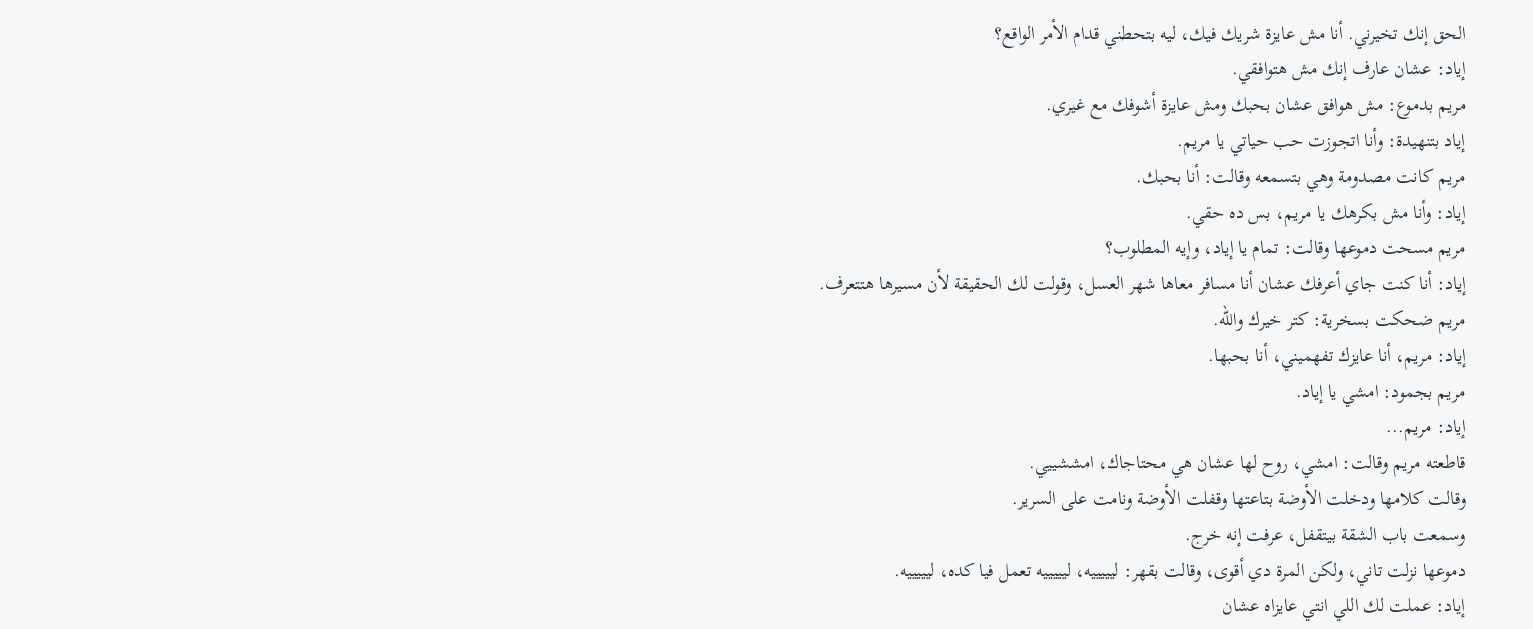الحق إنك تخيرني. أنا مش عايزة شريك فيك، ليه بتحطني قدام الأمر الواقع؟
إياد: عشان عارف إنك مش هتوافقي.
مريم بدموع: مش هوافق عشان بحبك ومش عايزة أشوفك مع غيري.
إياد بتنهيدة: وأنا اتجوزت حب حياتي يا مريم.
مريم كانت مصدومة وهي بتسمعه وقالت: أنا بحبك.
إياد: وأنا مش بكرهك يا مريم، بس ده حقي.
مريم مسحت دموعها وقالت: تمام يا إياد، وإيه المطلوب؟
إياد: أنا كنت جاي أعرفك عشان أنا مسافر معاها شهر العسل، وقولت لك الحقيقة لأن مسيرها هتتعرف.
مريم ضحكت بسخرية: كتر خيرك والله.
إياد: مريم، أنا عايزك تفهميني، أنا بحبها.
مريم بجمود: امشي يا إياد.
إياد: مريم...
قاطعته مريم وقالت: امشي، روح لها عشان هي محتاجاك، امششييي.
وقالت كلامها ودخلت الأوضة بتاعتها وقفلت الأوضة ونامت على السرير.
وسمعت باب الشقة بيتقفل، عرفت إنه خرج.
دموعها نزلت تاني، ولكن المرة دي أقوى، وقالت بقهر: ليييييه، ليييييه تعمل فيا كده، ليييييه.
إياد: عملت لك اللي انتي عايزاه عشان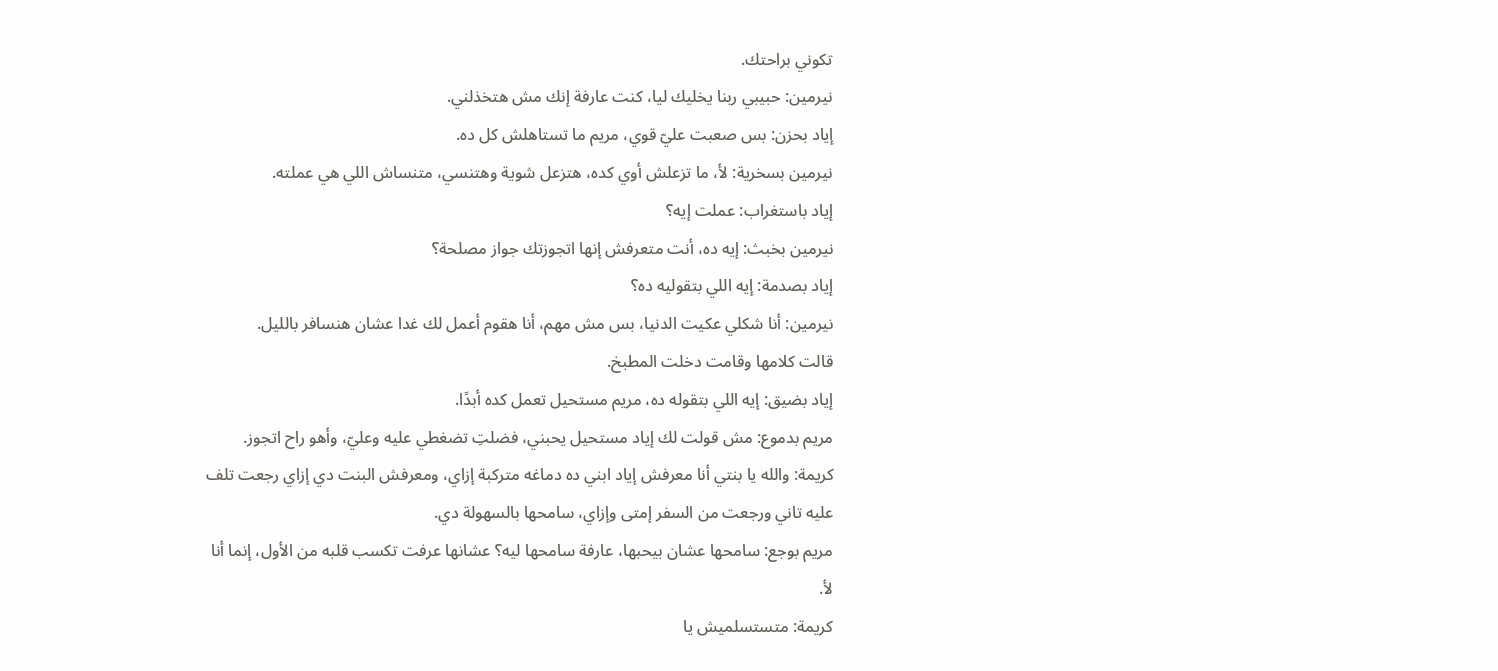تكوني براحتك.
نيرمين: حبيبي ربنا يخليك ليا، كنت عارفة إنك مش هتخذلني.
إياد بحزن: بس صعبت عليّ قوي، مريم ما تستاهلش كل ده.
نيرمين بسخرية: لأ، ما تزعلش أوي كده، هتزعل شوية وهتنسي، متنساش اللي هي عملته.
إياد باستغراب: عملت إيه؟
نيرمين بخبث: إيه ده، أنت متعرفش إنها اتجوزتك جواز مصلحة؟
إياد بصدمة: إيه اللي بتقوليه ده؟
نيرمين: أنا شكلي عكيت الدنيا، بس مش مهم، أنا هقوم أعمل لك غدا عشان هنسافر بالليل.
قالت كلامها وقامت دخلت المطبخ.
إياد بضيق: إيه اللي بتقوله ده، مريم مستحيل تعمل كده أبدًا.
مريم بدموع: مش قولت لك إياد مستحيل يحبني، فضلتِ تضغطي عليه وعليّ، وأهو راح اتجوز.
كريمة: والله يا بنتي أنا معرفش إياد ابني ده دماغه متركبة إزاي، ومعرفش البنت دي إزاي رجعت تلف عليه تاني ورجعت من السفر إمتى وإزاي، سامحها بالسهولة دي.
مريم بوجع: سامحها عشان بيحبها، عارفة سامحها ليه؟ عشانها عرفت تكسب قلبه من الأول، إنما أنا لأ.
كريمة: متستسلميش يا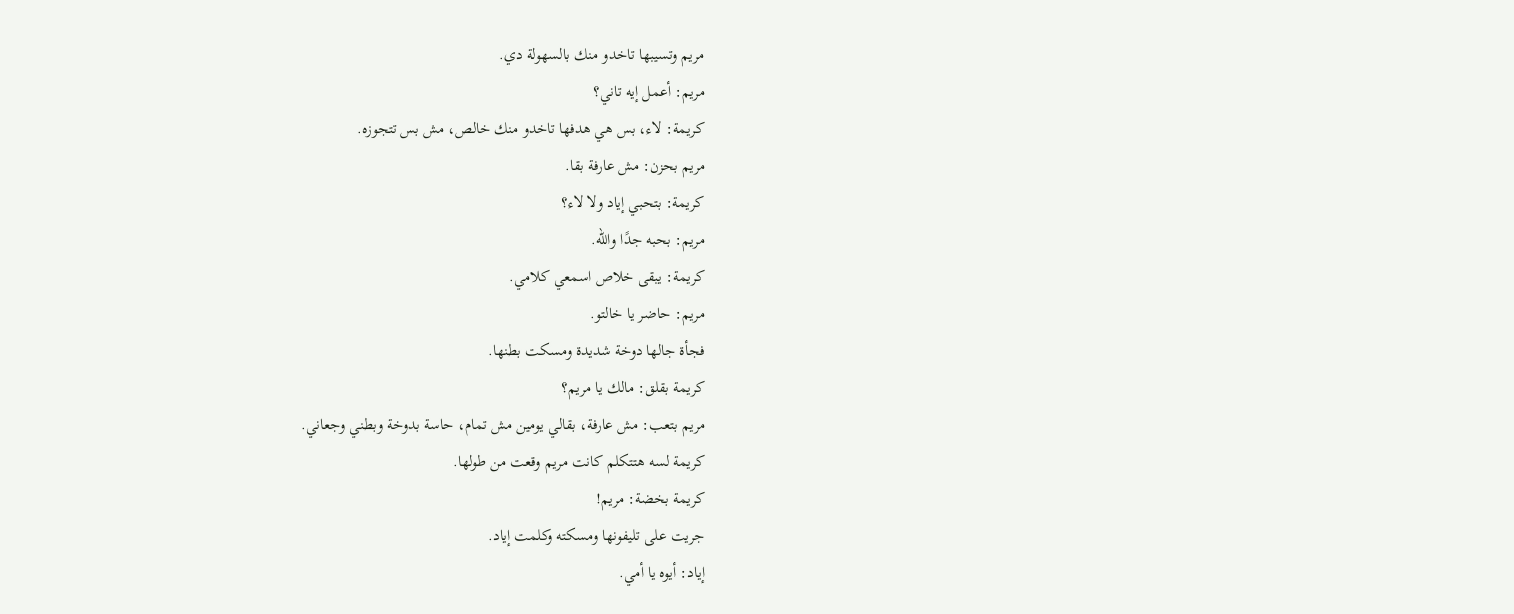مريم وتسيبها تاخدو منك بالسهولة دي.
مريم: أعمل إيه تاني؟
كريمة: لاء، بس هي هدفها تاخدو منك خالص، مش بس تتجوزه.
مريم بحزن: مش عارفة بقا.
كريمة: بتحبي إياد ولا لاء؟
مريم: بحبه جدًا والله.
كريمة: يبقى خلاص اسمعي كلامي.
مريم: حاضر يا خالتو.
فجأة جالها دوخة شديدة ومسكت بطنها.
كريمة بقلق: مالك يا مريم؟
مريم بتعب: مش عارفة، بقالي يومين مش تمام، حاسة بدوخة وبطني وجعاني.
كريمة لسه هتتكلم كانت مريم وقعت من طولها.
كريمة بخضة: مريم!
جريت على تليفونها ومسكته وكلمت إياد.
إياد: أيوه يا أمي.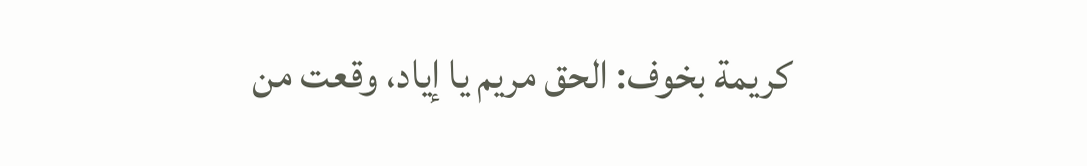كريمة بخوف: الحق مريم يا إياد، وقعت من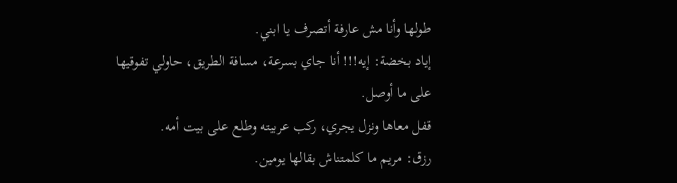طولها وأنا مش عارفة أتصرف يا ابني.
إياد بخضة: إيه!!! أنا جاي بسرعة، مسافة الطريق، حاولي تفوقيها على ما أوصل.
قفل معاها ونزل يجري، ركب عربيته وطلع على بيت أمه.
رزق: مريم ما كلمتناش بقالها يومين.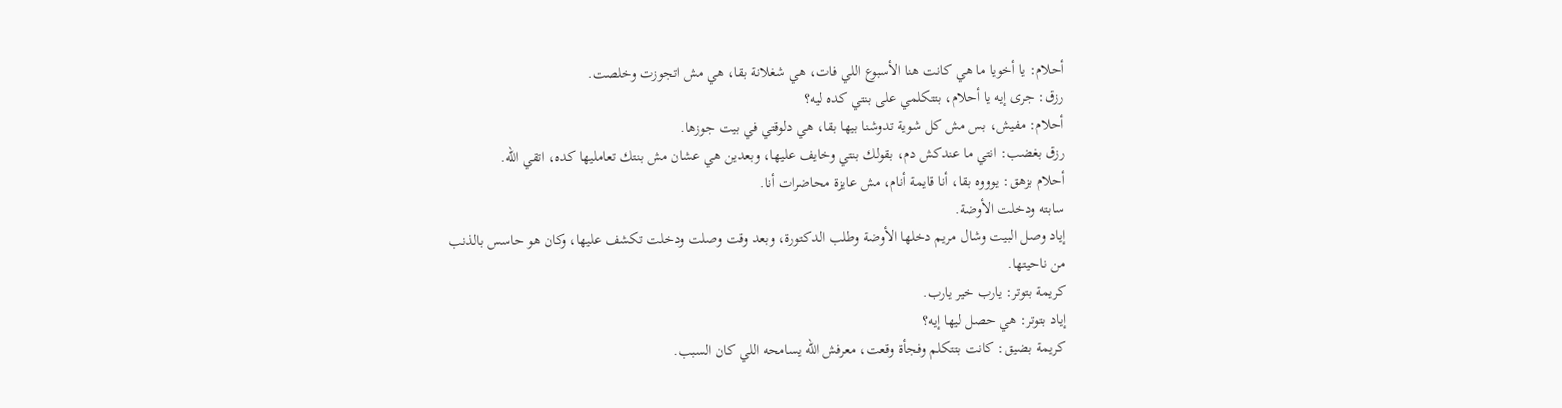أحلام: يا أخويا ما هي كانت هنا الأسبوع اللي فات، هي شغلانة بقا، هي مش اتجوزت وخلصت.
رزق: جرى إيه يا أحلام، بتتكلمي على بنتي كده ليه؟
أحلام: مفيش، بس مش كل شوية تدوشنا بيها بقا، هي دلوقتي في بيت جوزها.
رزق بغضب: انتي ما عندكش دم، بقولك بنتي وخايف عليها، وبعدين هي عشان مش بنتك تعامليها كده، اتقي الله.
أحلام بزهق: يوووه بقا، أنا قايمة أنام، مش عايزة محاضرات أنا.
سابته ودخلت الأوضة.
إياد وصل البيت وشال مريم دخلها الأوضة وطلب الدكتورة، وبعد وقت وصلت ودخلت تكشف عليها، وكان هو حاسس بالذنب من ناحيتها.
كريمة بتوتر: يارب خير يارب.
إياد بتوتر: هي حصل ليها إيه؟
كريمة بضيق: كانت بتتكلم وفجأة وقعت، معرفش الله يسامحه اللي كان السبب.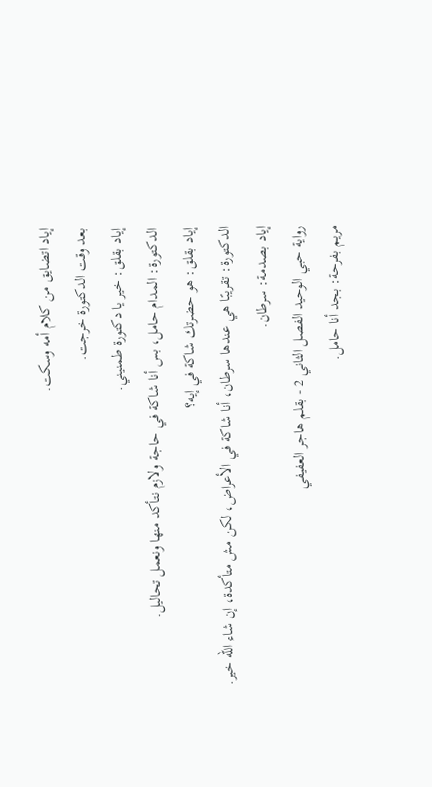إياد اتضايق من كلام أمه وسكت.
بعد وقت الدكتورة خرجت.
إياد بقلق: خير يا دكتورة طمنيني.
الدكتورة: المدام حامل، بس أنا شاكة في حاجة ولازم نتأكد منها ونعمل تحاليل.
إياد بقلق: هو حضرتك شاكة في إيه؟
الدكتورة: تقريبًا هي عندها سرطان، أنا شاكة في الأعراض، لكن مش متأكدة، إن شاء الله خير.
إياد بصدمة: سرطان.
رواية حبي الوحيد الفصل الثاني 2 - بقلم هاجر العفيفي
مريم بفرحة: بجد أنا حامل.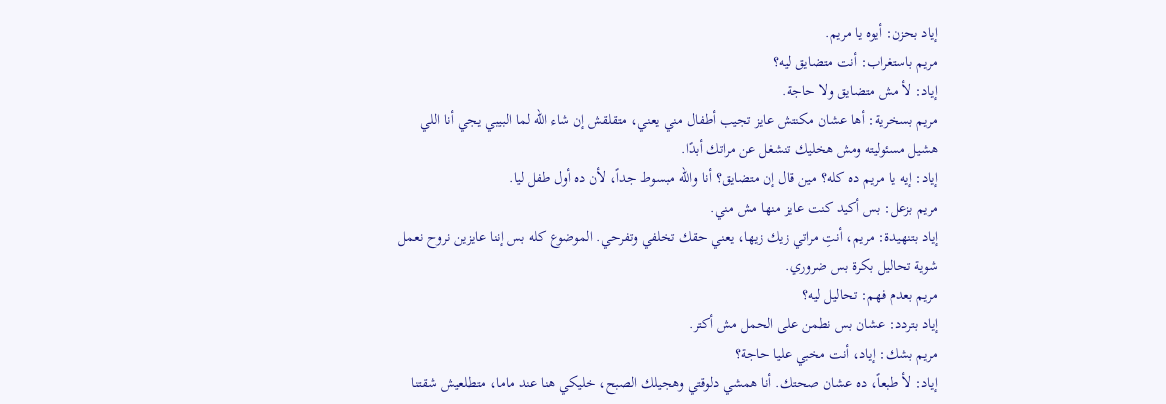إياد بحزن: أيوه يا مريم.
مريم باستغراب: أنت متضايق ليه؟
إياد: لأ مش متضايق ولا حاجة.
مريم بسخرية: أها عشان مكنتش عايز تجيب أطفال مني يعني، متقلقش إن شاء الله لما البيبي يجي أنا اللي هشيل مسئوليته ومش هخليك تنشغل عن مراتك أبدًا.
إياد: إيه يا مريم ده كله؟ مين قال إن متضايق؟ أنا والله مبسوط جداً، لأن ده أول طفل ليا.
مريم بزعل: بس أكيد كنت عايز منها مش مني.
إياد بتنهيدة: مريم، أنتِ مراتي زيك زيها، يعني حقك تخلفي وتفرحي. الموضوع كله بس إننا عايزين نروح نعمل شوية تحاليل بكرة بس ضروري.
مريم بعدم فهم: تحاليل ليه؟
إياد بتردد: عشان بس نطمن على الحمل مش أكتر.
مريم بشك: إياد، أنت مخبي عليا حاجة؟
إياد: لأ طبعاً، ده عشان صحتك. أنا همشي دلوقتي وهجيلك الصبح، خليكي هنا عند ماما، متطلعيش شقتنا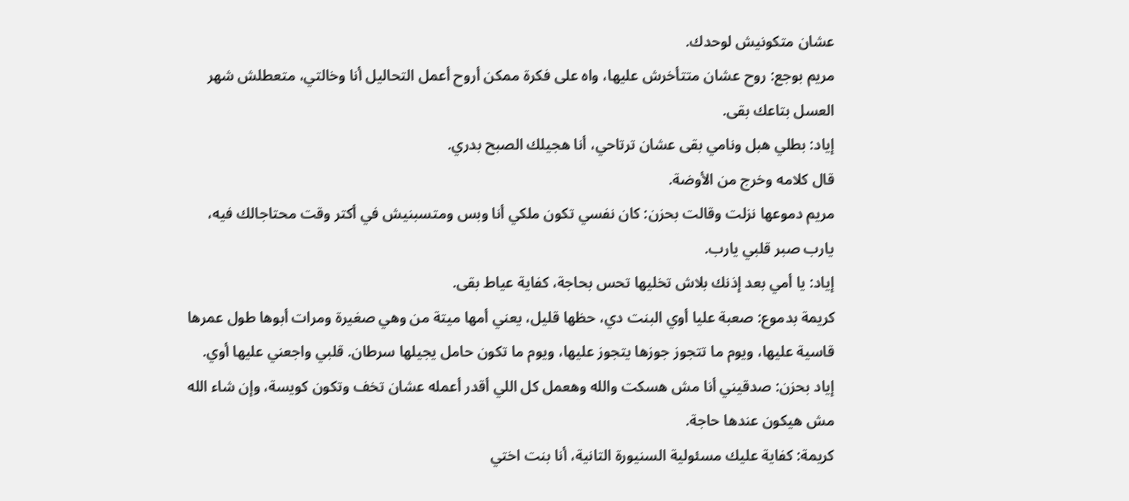عشان متكونيش لوحدك.
مريم بوجع: روح عشان متتأخرش عليها، واه على فكرة ممكن أروح أعمل التحاليل أنا وخالتي، متعطلش شهر العسل بتاعك بقى.
إياد: بطلي هبل ونامي بقى عشان ترتاحي، أنا هجيلك الصبح بدري.
قال كلامه وخرج من الأوضة.
مريم دموعها نزلت وقالت بحزن: كان نفسي تكون ملكي أنا وبس ومتسبنيش في أكتر وقت محتاجالك فيه، يارب صبر قلبي يارب.
إياد: يا أمي بعد إذنك بلاش تخليها تحس بحاجة، كفاية عياط بقى.
كريمة بدموع: صعبة عليا أوي البنت دي، حظها قليل، يعني أمها ميتة من وهي صغيرة ومرات أبوها طول عمرها قاسية عليها، ويوم ما تتجوز جوزها يتجوز عليها، ويوم ما تكون حامل يجيلها سرطان. قلبي واجعني عليها أوي.
إياد بحزن: صدقيني أنا مش هسكت والله وهعمل كل اللي أقدر أعمله عشان تخف وتكون كويسة، وإن شاء الله مش هيكون عندها حاجة.
كريمة: كفاية عليك مسئولية السنيورة التانية، أنا بنت اختي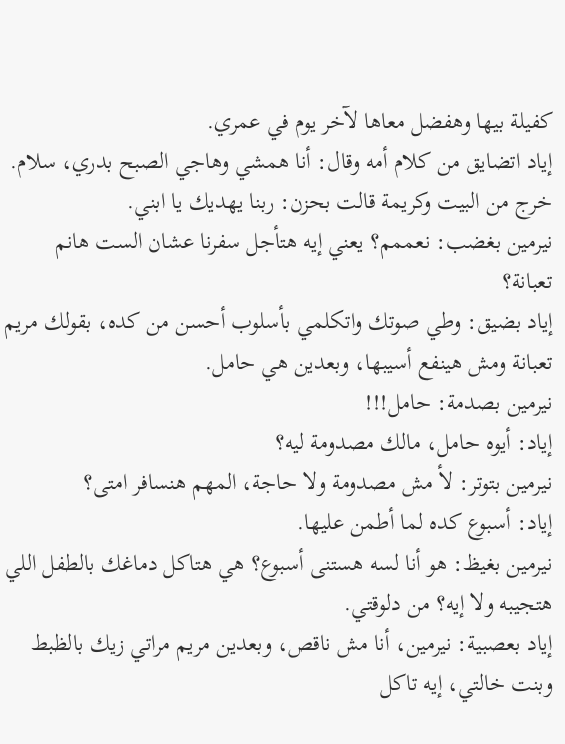كفيلة بيها وهفضل معاها لآخر يوم في عمري.
إياد اتضايق من كلام أمه وقال: أنا همشي وهاجي الصبح بدري، سلام.
خرج من البيت وكريمة قالت بحزن: ربنا يهديك يا ابني.
نيرمين بغضب: نعممم؟ يعني إيه هتأجل سفرنا عشان الست هانم تعبانة؟
إياد بضيق: وطي صوتك واتكلمي بأسلوب أحسن من كده، بقولك مريم تعبانة ومش هينفع أسيبها، وبعدين هي حامل.
نيرمين بصدمة: حامل!!!
إياد: أيوه حامل، مالك مصدومة ليه؟
نيرمين بتوتر: لأ مش مصدومة ولا حاجة، المهم هنسافر امتى؟
إياد: أسبوع كده لما أطمن عليها.
نيرمين بغيظ: هو أنا لسه هستنى أسبوع؟ هي هتاكل دماغك بالطفل اللي هتجيبه ولا إيه؟ من دلوقتي.
إياد بعصبية: نيرمين، أنا مش ناقص، وبعدين مريم مراتي زيك بالظبط وبنت خالتي، إيه تاكل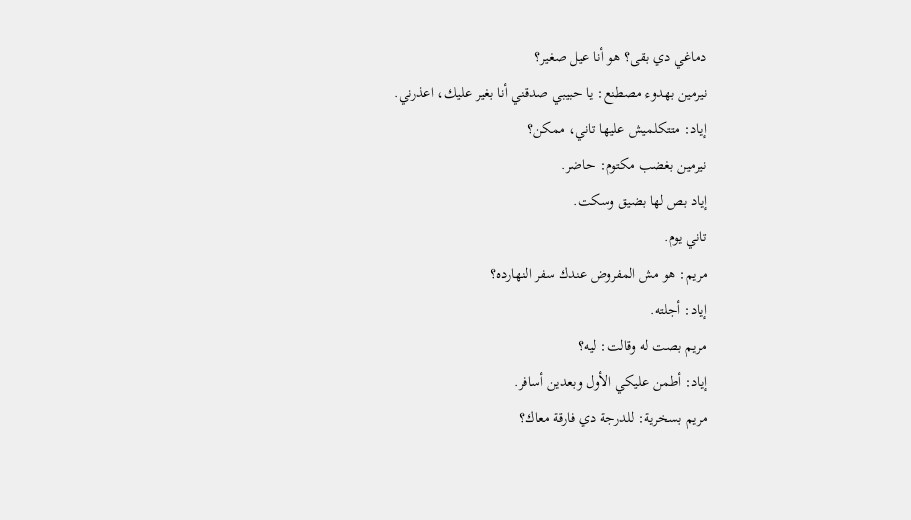دماغي دي بقى؟ هو أنا عيل صغير؟
نيرمين بهدوء مصطنع: يا حبيبي صدقني أنا بغير عليك، اعذرني.
إياد: متتكلميش عليها تاني، ممكن؟
نيرمين بغضب مكتوم: حاضر.
إياد بص لها بضيق وسكت.
تاني يوم.
مريم: هو مش المفروض عندك سفر النهارده؟
إياد: أجلته.
مريم بصت له وقالت: ليه؟
إياد: أطمن عليكي الأول وبعدين أسافر.
مريم بسخرية: للدرجة دي فارقة معاك؟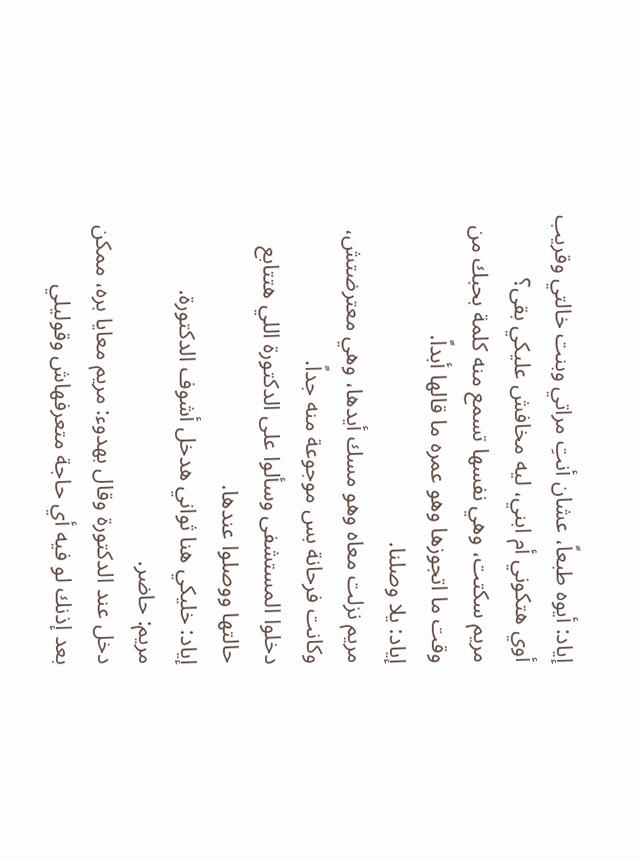إياد: أيوه طبعاً، عشان أنتِ مراتي وبنت خالتي وقريب أوي هتكوني أم ابني، ليه مخافش عليكي بقى؟
مريم سكتت، وهي نفسها تسمع منه كلمة بحبك من وقت ما اتجوزها وهو عمره ما قالها أبداً.
إياد: يلا وصلنا.
مريم نزلت معاه وهو مسك أيدها، وهي معترضتش، وكانت فرحانة بس موجوعة منه جداً.
دخلوا المستشفى وسألوا على الدكتورة اللي هتتابع حالتها ووصلوا عندها.
إياد: خليكي هنا ثواني هدخل أشوف الدكتورة.
مريم: حاضر.
دخل عند الدكتورة وقال بهدوء: مريم معايا بره، ممكن بعد إذنك لو فيه أي حاجة متعرفهاش وقوليلي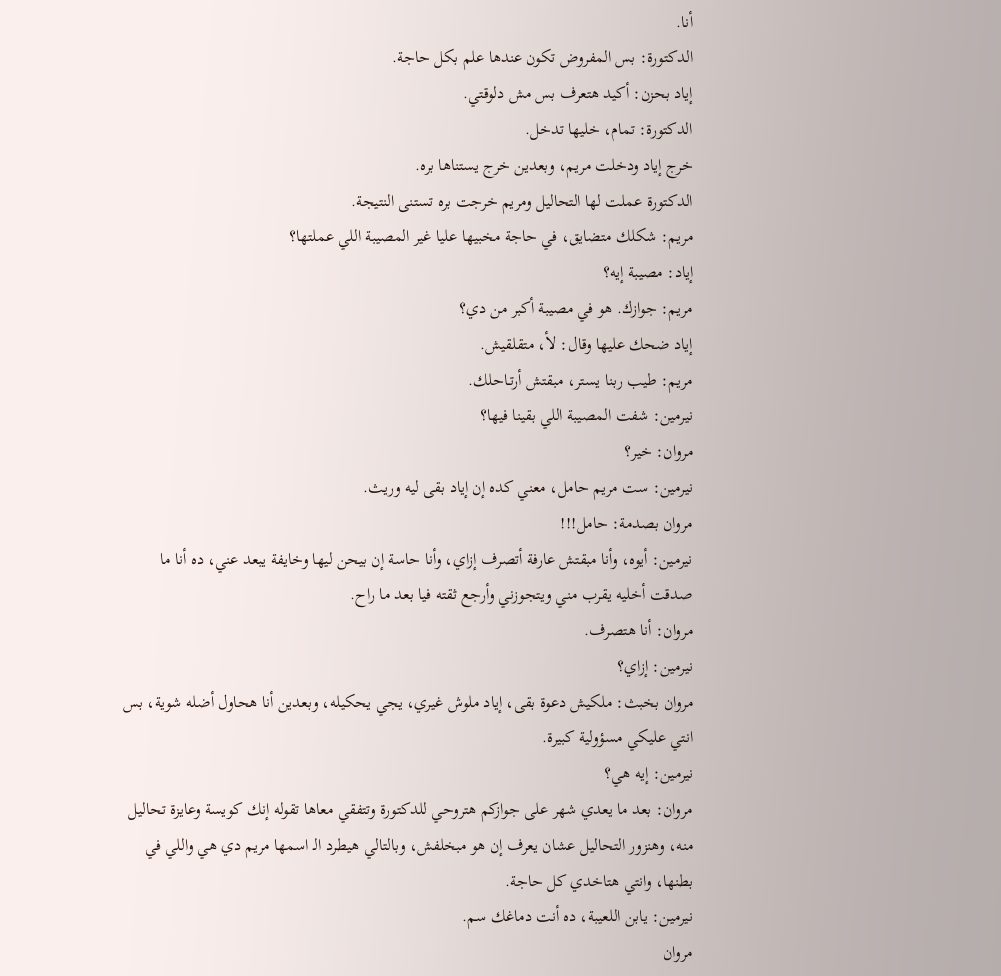أنا.
الدكتورة: بس المفروض تكون عندها علم بكل حاجة.
إياد بحزن: أكيد هتعرف بس مش دلوقتي.
الدكتورة: تمام، خليها تدخل.
خرج إياد ودخلت مريم، وبعدين خرج يستناها بره.
الدكتورة عملت لها التحاليل ومريم خرجت بره تستنى النتيجة.
مريم: شكلك متضايق، في حاجة مخبيها عليا غير المصيبة اللي عملتها؟
إياد: مصيبة إيه؟
مريم: جوازك. هو في مصيبة أكبر من دي؟
إياد ضحك عليها وقال: لأ، متقلقيش.
مريم: طيب ربنا يستر، مبقتش أرتـاحلك.
نيرمين: شفت المصيبة اللي بقينا فيها؟
مروان: خير؟
نيرمين: ست مريم حامل، معني كده إن إياد بقى ليه وريث.
مروان بصدمة: حامل!!!
نيرمين: أيوه، وأنا مبقتش عارفة أتصرف إزاي، وأنا حاسة إن بيحن ليها وخايفة يبعد عني، ده أنا ما صدقت أخليه يقرب مني ويتجوزني وأرجع ثقته فيا بعد ما راح.
مروان: أنا هتصرف.
نيرمين: إزاي؟
مروان بخبث: ملكيش دعوة بقى، إياد ملوش غيري، يجي يحكيله، وبعدين أنا هحاول أضله شوية، بس انتي عليكي مسؤولية كبيرة.
نيرمين: إيه هي؟
مروان: بعد ما يعدي شهر على جوازكم هتروحي للدكتورة وتتفقي معاها تقوله إنك كويسة وعايزة تحاليل منه، وهنزور التحاليل عشان يعرف إن هو مبخلفش، وبالتالي هيطرد الـ اسمها مريم دي هي واللي في بطنها، وانتي هتاخدي كل حاجة.
نيرمين: يابن اللعيبة، ده أنت دماغك سم.
مروان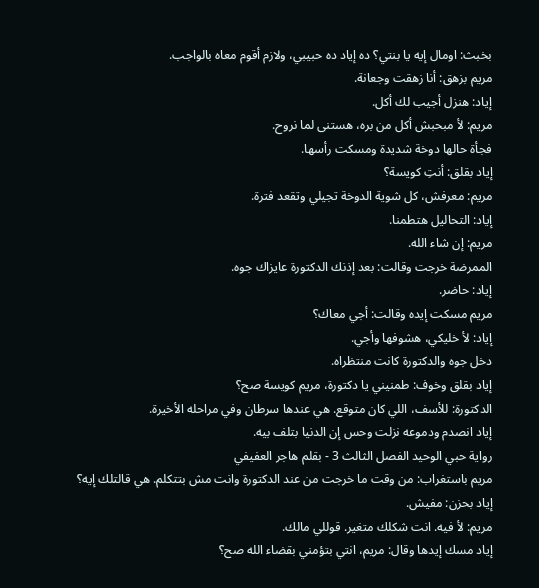بخبث: اومال إيه يا بنتي؟ ده إياد ده حبيبي، ولازم أقوم معاه بالواجب.
مريم بزهق: أنا زهقت وجعانة.
إياد: هنزل أجيب لك أكل.
مريم: لأ مبحبش أكل من بره، هستنى لما نروح.
فجأة حالها دوخة شديدة ومسكت رأسها.
إياد بقلق: أنتِ كويسة؟
مريم: معرفش، كل شوية الدوخة تجيلي وتقعد فترة.
إياد: التحاليل هتطمنا.
مريم: إن شاء الله.
الممرضة خرجت وقالت: بعد إذنك الدكتورة عايزاك جوه.
إياد: حاضر.
مريم مسكت إيده وقالت: أجي معاك؟
إياد: لأ خليكي، هشوفها وأجي.
دخل جوه والدكتورة كانت منتظراه.
إياد بقلق وخوف: طمنيني يا دكتورة، مريم كويسة صح؟
الدكتورة: للأسف، اللي كان متوقع. هي عندها سرطان وفي مراحله الأخيرة.
إياد انصدم ودموعه نزلت وحس إن الدنيا بتلف بيه.
رواية حبي الوحيد الفصل الثالث 3 - بقلم هاجر العفيفي
مريم باستغراب: من وقت ما خرجت من عند الدكتورة وانت مش بتتكلم. هي قالتلك إيه؟
إياد بحزن: مفيش.
مريم: لأ فيه. انت شكلك متغير. قوللي مالك.
إياد مسك إيدها وقال: مريم، انتي بتؤمني بقضاء الله صح؟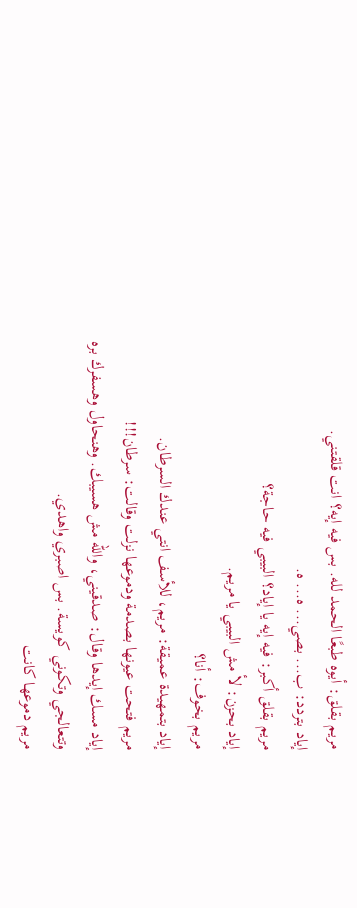مريم بقلق: أيوه طبعًا الحمد لله. بس فيه إيه؟ انت قلقتني.
إياد بتردد: ب... بصي... ه... ه.
مريم بقلق أكبر: فيه إيه يا إياد؟ البيبي فيه حاجة؟
إياد بحزن: لأ مش البيبي يا مريم.
مريم بخوف: أنا؟
إياد بتمهيدة عميقة: مريم، للأسف انتي عندك السرطان.
مريم فتحت عيونها بصدمة ودموعها نزلت وقالت: سرطان!!!
إياد مسك إيدها وقال: صدقيني، والله مش هسيبك. وهنحاول وهسفرك بره وتتعالجي وتكوني كويسة. بس اصبري واهدي.
مريم دموعها كانت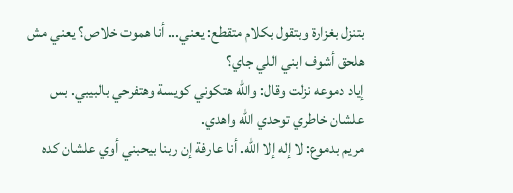بتنزل بغزارة وبتقول بكلام متقطع: يعني... أنا هموت خلاص؟ يعني مش هلحق أشوف ابني اللي جاي؟
إياد دموعه نزلت وقال: والله هتكوني كويسة وهتفرحي بالبيبي. بس علشان خاطري توحدي الله واهدي.
مريم بدموع: لا إله إلا الله. أنا عارفة إن ربنا بيحبني أوي علشان كده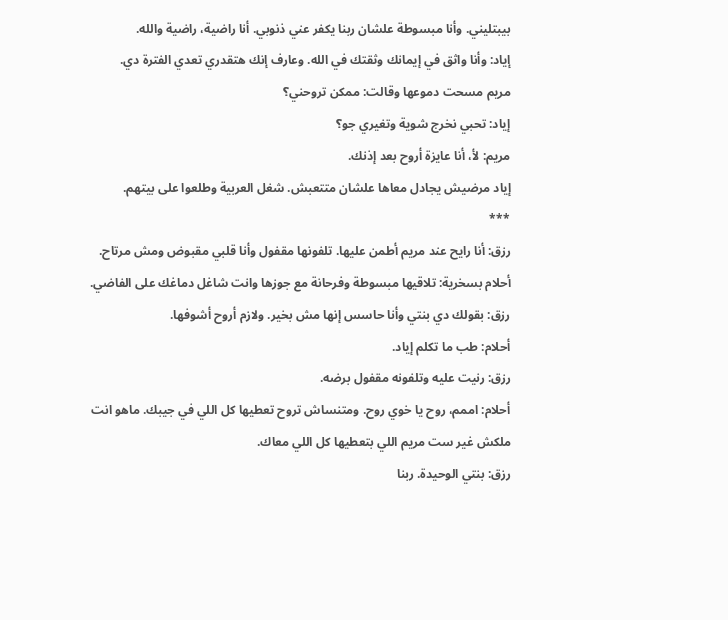بيبتليني. وأنا مبسوطة علشان ربنا يكفر عني ذنوبي. أنا راضية، راضية والله.
إياد: وأنا واثق في إيمانك وثقتك في الله. وعارف إنك هتقدري تعدي الفترة دي.
مريم مسحت دموعها وقالت: ممكن تروحني؟
إياد: تحبي نخرج شوية وتغيري جو؟
مريم: لأ، أنا عايزة أروح بعد إذنك.
إياد مرضيش يجادل معاها علشان متتعبش. شغل العربية وطلعوا على بيتهم.
***
رزق: أنا رايح عند مريم أطمن عليها. تلفونها مقفول وأنا قلبي مقبوض ومش مرتاح.
أحلام بسخرية: تلاقيها مبسوطة وفرحانة مع جوزها وانت شاغل دماغك على الفاضي.
رزق: بقولك دي بنتي وأنا حاسس إنها مش بخير. ولازم أروح أشوفها.
أحلام: طب ما تكلم إياد.
رزق: رنيت عليه وتلفونه مقفول برضه.
أحلام: اممم، روح يا خوي روح. ومتنساش تروح تعطيها كل اللي في جيبك. ماهو انت ملكش غير ست مريم اللي بتعطيها كل اللي معاك.
رزق: بنتي الوحيدة. ربنا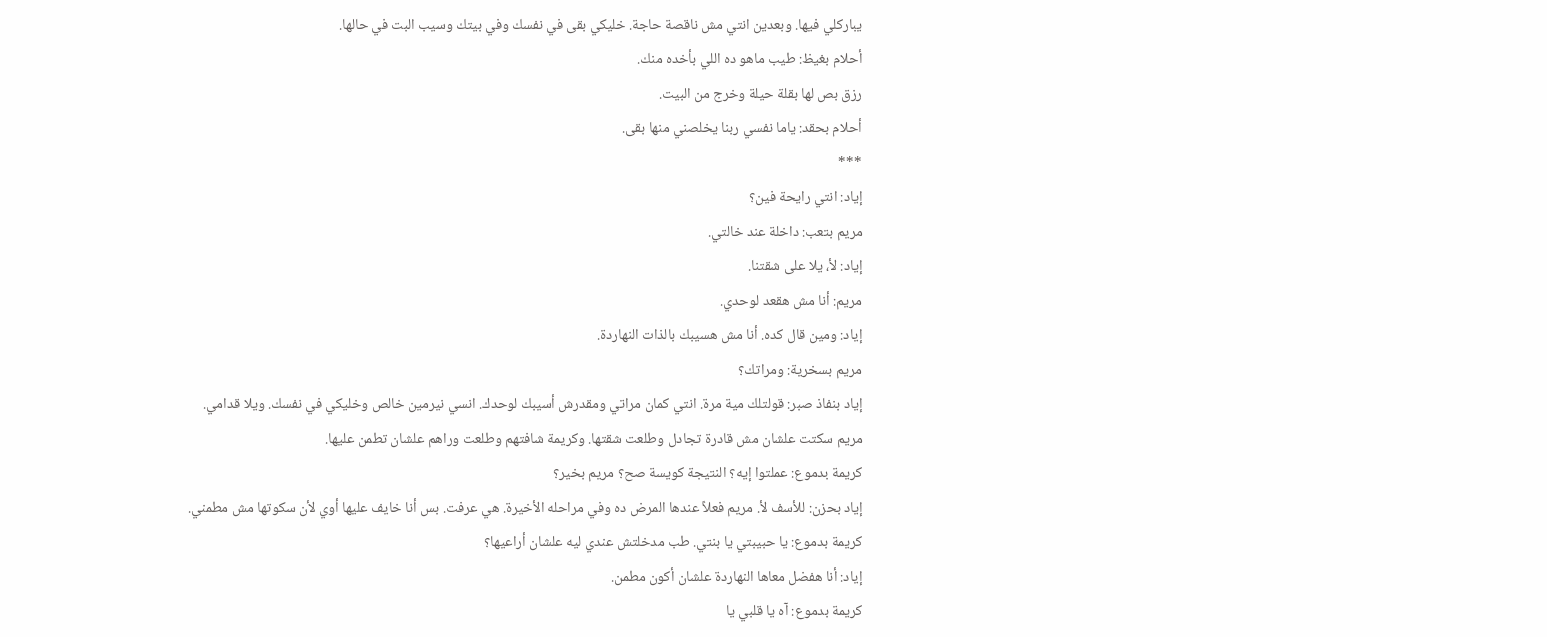يباركلي فيها. وبعدين انتي مش ناقصة حاجة. خليكي بقى في نفسك وفي بيتك وسيب البت في حالها.
أحلام بغيظ: طيب ماهو ده اللي بأخده منك.
رزق بص لها بقلة حيلة وخرج من البيت.
أحلام بحقد: ياما نفسي ربنا يخلصني منها بقى.
***
إياد: انتي رايحة فين؟
مريم بتعب: داخلة عند خالتي.
إياد: لأ، يلا على شقتنا.
مريم: أنا مش هقعد لوحدي.
إياد: ومين قال كده. أنا مش هسيبك بالذات النهاردة.
مريم بسخرية: ومراتك؟
إياد بنفاذ صبر: قولتلك مية مرة. انتي كمان مراتي ومقدرش أسيبك لوحدك. انسي نيرمين خالص وخليكي في نفسك. ويلا قدامي.
مريم سكتت علشان مش قادرة تجادل وطلعت شقتها. وكريمة شافتهم وطلعت وراهم علشان تطمن عليها.
كريمة بدموع: عملتوا إيه؟ النتيجة كويسة صح؟ مريم بخير؟
إياد بحزن: للأسف لأ. مريم فعلاً عندها المرض ده وفي مراحله الأخيرة. هي عرفت. بس أنا خايف عليها أوي لأن سكوتها مش مطمني.
كريمة بدموع: يا حبيبتي يا بنتي. طب مدخلتش عندي ليه علشان أراعيها؟
إياد: أنا هفضل معاها النهاردة علشان أكون مطمن.
كريمة بدموع: آه يا قلبي يا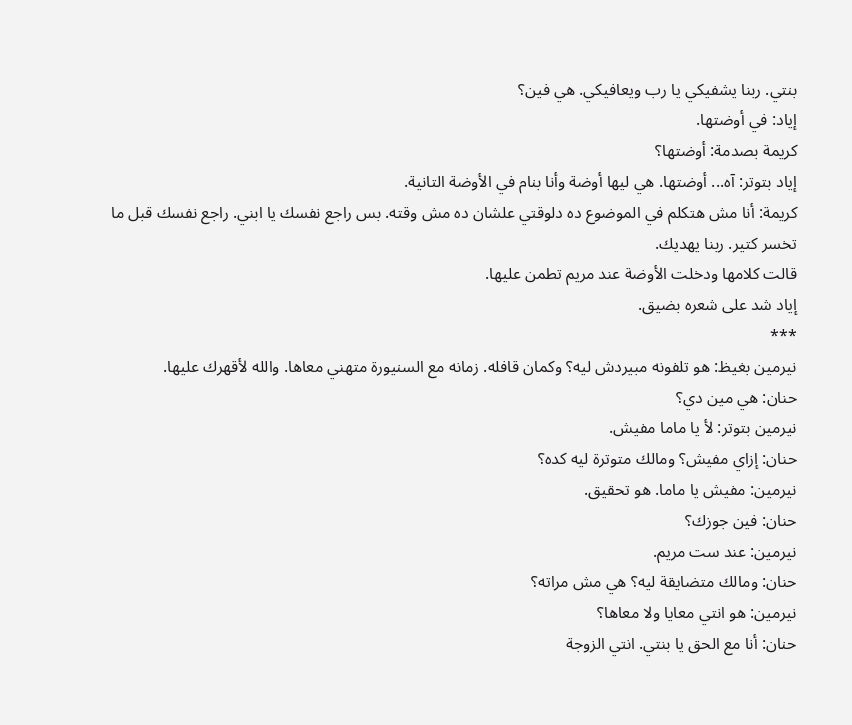بنتي. ربنا يشفيكي يا رب ويعافيكي. هي فين؟
إياد: في أوضتها.
كريمة بصدمة: أوضتها؟
إياد بتوتر: آه... أوضتها. هي ليها أوضة وأنا بنام في الأوضة التانية.
كريمة: أنا مش هتكلم في الموضوع ده دلوقتي علشان ده مش وقته. بس راجع نفسك يا ابني. راجع نفسك قبل ما تخسر كتير. ربنا يهديك.
قالت كلامها ودخلت الأوضة عند مريم تطمن عليها.
إياد شد على شعره بضيق.
***
نيرمين بغيظ: هو تلفونه مبيردش ليه؟ وكمان قافله. زمانه مع السنيورة متهني معاها. والله لأقهرك عليها.
حنان: هي مين دي؟
نيرمين بتوتر: لأ يا ماما مفيش.
حنان: إزاي مفيش؟ ومالك متوترة ليه كده؟
نيرمين: مفيش يا ماما. هو تحقيق.
حنان: فين جوزك؟
نيرمين: عند ست مريم.
حنان: ومالك متضايقة ليه؟ هي مش مراته؟
نيرمين: هو انتي معايا ولا معاها؟
حنان: أنا مع الحق يا بنتي. انتي الزوجة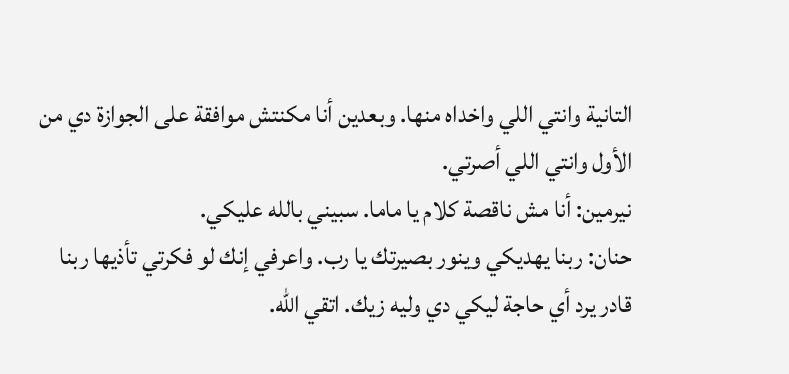التانية وانتي اللي واخداه منها. وبعدين أنا مكنتش موافقة على الجوازة دي من الأول وانتي اللي أصرتي.
نيرمين: أنا مش ناقصة كلام يا ماما. سبيني بالله عليكي.
حنان: ربنا يهديكي وينور بصيرتك يا رب. واعرفي إنك لو فكرتي تأذيها ربنا قادر يرد أي حاجة ليكي دي وليه زيك. اتقي الله.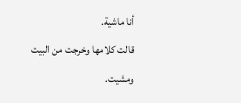أنا ماشية.
قالت كلامها وخرجت من البيت ومشيت.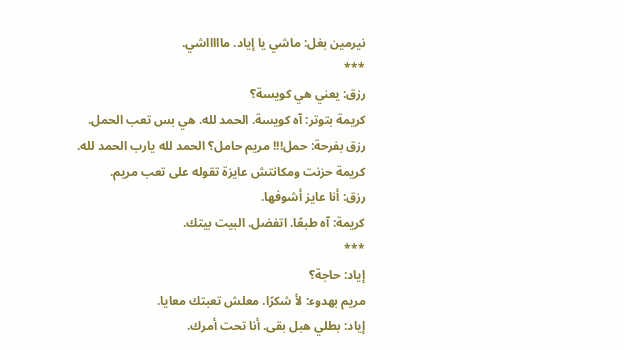نيرمين بغل: ماشي يا إياد. ماااااشي.
***
رزق: يعني هي كويسة؟
كريمة بتوتر: آه كويسة. الحمد لله. هي بس تعب الحمل.
رزق بفرحة: حمل!!! مريم حامل؟ الحمد لله يارب الحمد لله.
كريمة حزنت ومكانتش عايزة تقوله على تعب مريم.
رزق: أنا عايز أشوفها.
كريمة: آه طبعًا. اتفضل. البيت بيتك.
***
إياد: حاجة؟
مريم بهدوء: لأ شكرًا. معلش تعبتك معايا.
إياد: بطلي هبل بقى. أنا تحت أمرك.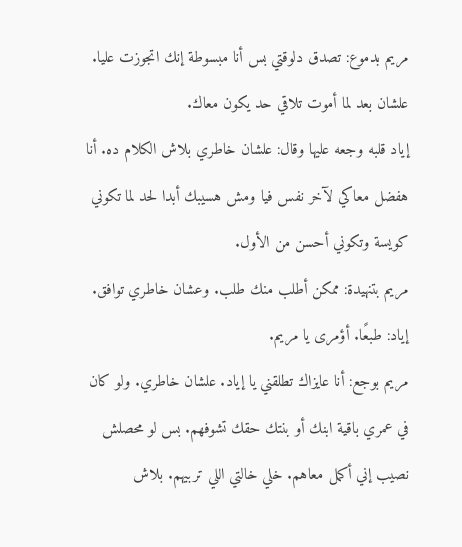مريم بدموع: تصدق دلوقتي بس أنا مبسوطة إنك اتجوزت عليا. علشان بعد لما أموت تلاقي حد يكون معاك.
إياد قلبه وجعه عليها وقال: علشان خاطري بلاش الكلام ده. أنا هفضل معاكي لآخر نفس فيا ومش هسيبك أبدا لحد لما تكوني كويسة وتكوني أحسن من الأول.
مريم بتنهيدة: ممكن أطلب منك طلب. وعشان خاطري توافق.
إياد: طبعًا. أؤمرى يا مريم.
مريم بوجع: أنا عايزاك تطلقني يا إياد. علشان خاطري. ولو كان في عمري باقية ابنك أو بنتك حقك تشوفهم. بس لو محصلش نصيب إني أكمل معاهم. خلي خالتي اللي تربيهم. بلاش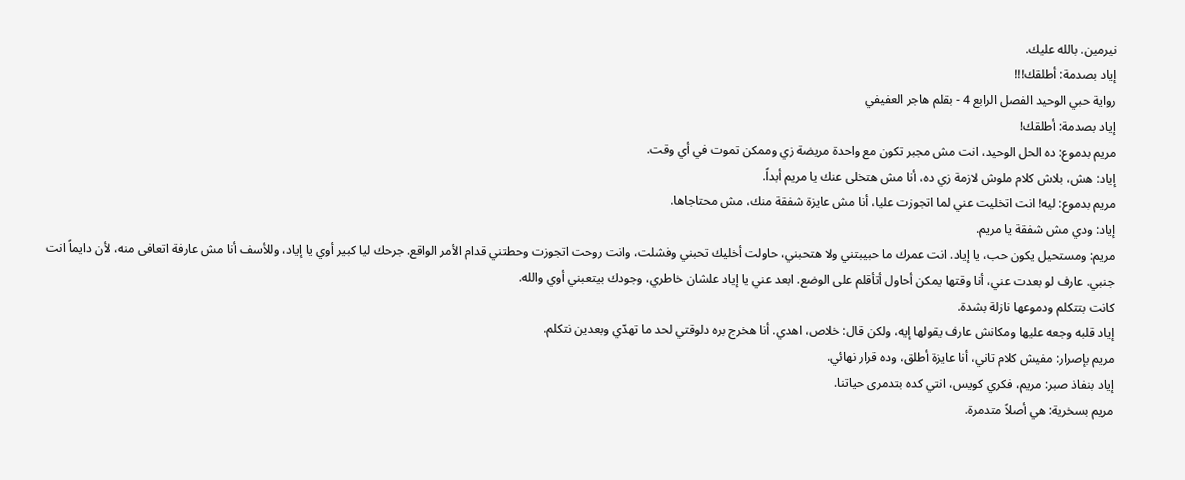نيرمين. بالله عليك.
إياد بصدمة: أطلقك!!!
رواية حبي الوحيد الفصل الرابع 4 - بقلم هاجر العفيفي
إياد بصدمة: أطلقك!
مريم بدموع: ده الحل الوحيد، انت مش مجبر تكون مع واحدة مريضة زي وممكن تموت في أي وقت.
إياد: هش، بلاش كلام ملوش لازمة زي ده، أنا مش هتخلى عنك يا مريم أبداً.
مريم بدموع: ليه! انت اتخليت عني لما اتجوزت عليا، أنا مش عايزة شفقة منك، مش محتاجاها.
إياد: ودي مش شفقة يا مريم.
مريم: ومستحيل يكون حب، يا إياد. انت عمرك ما حبيبتني ولا هتحبني، حاولت أخليك تحبني وفشلت، وانت روحت اتجوزت وحطتني قدام الأمر الواقع. جرحك ليا كبير أوي يا إياد، وللأسف أنا مش عارفة اتعافى منه، لأن دايماً انت جنبي. عارف لو بعدت عني، أنا وقتها يمكن أحاول أتأقلم على الوضع. ابعد عني يا إياد علشان خاطري، وجودك بيتعبني أوي والله.
كانت بتتكلم ودموعها نازلة بشدة.
إياد قلبه وجعه عليها ومكانش عارف يقولها إيه، ولكن قال: خلاص، اهدي. أنا هخرج بره دلوقتي لحد ما تهدّي وبعدين نتكلم.
مريم بإصرار: مفيش كلام تاني، أنا عايزة أطلق، وده قرار نهائي.
إياد بنفاذ صبر: مريم، فكري كويس، انتي كده بتدمرى حياتنا.
مريم بسخرية: هي أصلاً متدمرة.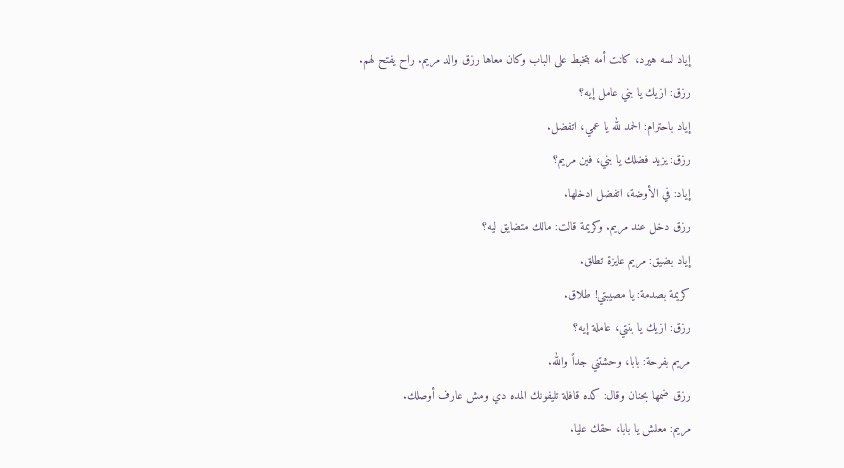إياد لسه هيرد، كانت أمه بتخبط على الباب وكان معاها رزق والد مريم. راح يفتح لهم.
رزق: ازيك يا بني عامل إيه؟
إياد باحترام: الحمد لله يا عمي، اتفضل.
رزق: يزيد فضلك يا بني، فين مريم؟
إياد: في الأوضة، اتفضل ادخلها.
رزق دخل عند مريم. وكريمة قالت: مالك متضايق ليه؟
إياد بضيق: مريم عايزة تطلق.
كريمة بصدمة: يا مصيبتي! طلاق.
رزق: ازيك يا بنتي، عاملة إيه؟
مريم بفرحة: بابا، وحشتني جداً والله.
رزق ضمها بحنان وقال: كده قافلة تليفونك المده دي ومش عارف أوصلك.
مريم: معلش يا بابا، حقك عليا.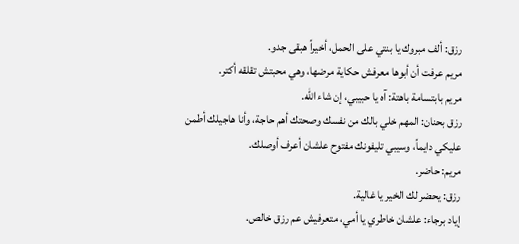رزق: ألف مبروك يا بنتي على الحمل، أخيراً هبقى جدو.
مريم عرفت أن أبوها معرفش حكاية مرضها، وهي محبتش تقلقه أكتر.
مريم بابتسامة باهتة: آه يا حبيبي، إن شاء الله.
رزق بحنان: المهم خلي بالك من نفسك وصحتك أهم حاجة، وأنا هاجيلك أطمن عليكي دايماً، وسيبي تليفونك مفتوح علشان أعرف أوصلك.
مريم: حاضر.
رزق: يحضر لك الخير يا غالية.
إياد برجاء: علشان خاطري يا أمي، متعرفيش عم رزق خالص.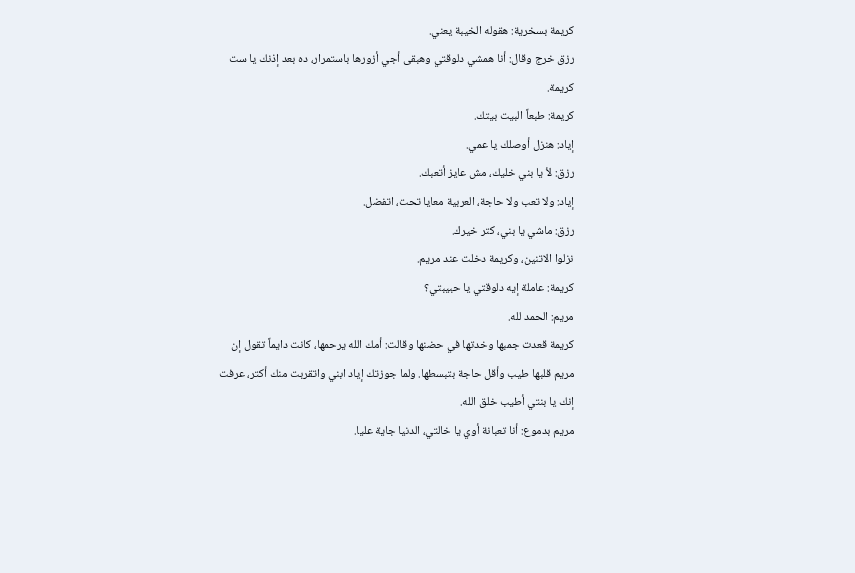كريمة بسخرية: هقوله الخيبة يعني.
رزق خرج وقال: أنا همشي دلوقتي وهبقى أجي أزورها باستمرار، ده بعد إذنك يا ست كريمة.
كريمة: طبعاً البيت بيتك.
إياد: هنزل أوصلك يا عمي.
رزق: لأ يا بني خليك، مش عايز أتعبك.
إياد: ولا تعب ولا حاجة، العربية معايا تحت، اتفضل.
رزق: ماشي يا بني، كتر خيرك.
نزلوا الاتنين، وكريمة دخلت عند مريم.
كريمة: عاملة إيه دلوقتي يا حبيبتي؟
مريم: الحمد لله.
كريمة قعدت جمبها وخدتها في حضنها وقالت: أمك الله يرحمها، كانت دايماً تقول إن مريم قلبها طيب وأقل حاجة بتبسطها. ولما جوزتك إياد ابني واتقربت منك أكتر، عرفت إنك يا بنتي أطيب خلق الله.
مريم بدموع: أنا تعبانة أوي يا خالتي، الدنيا جاية عليا.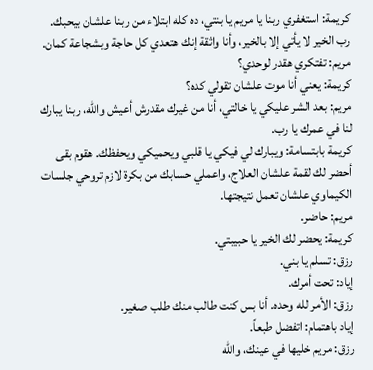كريمة: استغفري ربنا يا مريم يا بنتي، ده كله ابتلاء من ربنا علشان بيحبك. رب الخير لا يأتي إلا بالخير، وأنا واثقة إنك هتعدي كل حاجة وبشجاعة كمان.
مريم: تفتكري هقدر لوحدي؟
كريمة: يعني أنا موت علشان تقولي كده؟
مريم: بعد الشر عليكي يا خالتي، أنا من غيرك مقدرش أعيش والله، ربنا يبارك لنا في عمرك يا رب.
كريمة بابتسامة: ويبارك لي فيكي يا قلبي ويحميكي ويحفظك. هقوم بقى أحضر لك لقمة علشان العلاج، واعملي حسابك من بكرة لازم تروحي جلسات الكيماوي علشان تعمل نتيجتها.
مريم: حاضر.
كريمة: يحضر لك الخير يا حبيبتي.
رزق: تسلم يا بني.
إياد: تحت أمرك.
رزق: الأمر لله وحده. أنا بس كنت طالب منك طلب صغير.
إياد باهتمام: اتفضل طبعاً.
رزق: مريم خليها في عينك، والله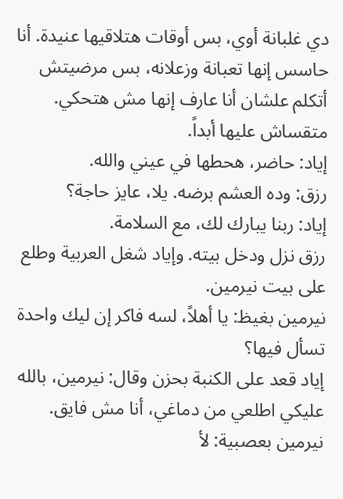دي غلبانة أوي، بس أوقات هتلاقيها عنيدة. أنا حاسس إنها تعبانة وزعلانه، بس مرضيتش أتكلم علشان أنا عارف إنها مش هتحكي. متقساش عليها أبداً.
إياد: حاضر، هحطها في عيني والله.
رزق: وده العشم برضه. يلا، عايز حاجة؟
إياد: ربنا يبارك لك، مع السلامة.
رزق نزل ودخل بيته. وإياد شغل العربية وطلع على بيت نيرمين.
نيرمين بغيظ: يا أهلاً، لسه فاكر إن ليك واحدة تسأل فيها؟
إياد قعد على الكنبة بحزن وقال: نيرمين، بالله عليكي اطلعي من دماغي، أنا مش فايق.
نيرمين بعصبية: لأ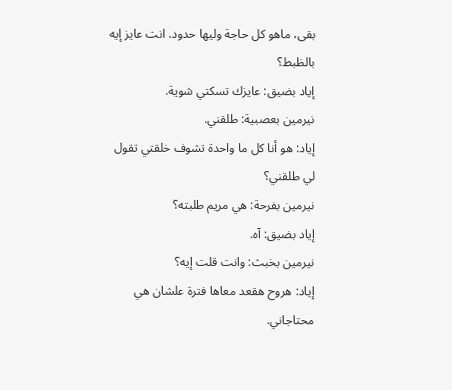بقى، ماهو كل حاجة وليها حدود. انت عايز إيه بالظبط؟
إياد بضيق: عايزك تسكتي شوية.
نيرمين بعصبية: طلقني.
إياد: هو أنا كل ما واحدة تشوف خلقتي تقول لي طلقني؟
نيرمين بفرحة: هي مريم طلبته؟
إياد بضيق: آه.
نيرمين بخبث: وانت قلت إيه؟
إياد: هروح هقعد معاها فترة علشان هي محتاجاني.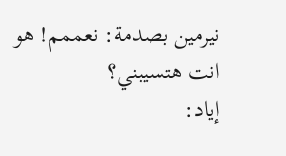نيرمين بصدمة: نعممم! هو انت هتسيبني؟
إياد: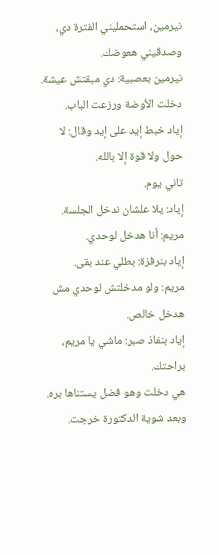نيرمين، استحمليني الفترة دي، وصدقيني هعوضك.
نيرمين بعصبية: دي مبقتش عيشة.
دخلت الأوضة ورزعت الباب.
إياد خبط إيد على إيد وقال: لا حول ولا قوة إلا بالله.
تاني يوم.
إياد: يلا علشان ندخل الجلسة.
مريم: أنا هدخل لوحدي.
إياد بنرفزة: بطلي عند بقى.
مريم: ولو مدخلتش لوحدي مش هدخل خالص.
إياد بنفاذ صبر: ماشي يا مريم، براحتك.
هي دخلت وهو فضل يستناها بره. وبعد شوية الدكتورة خرجت.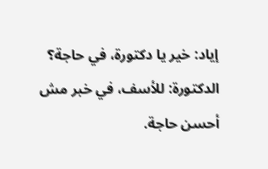إياد: خير يا دكتورة، في حاجة؟
الدكتورة: للأسف، في خبر مش أحسن حاجة.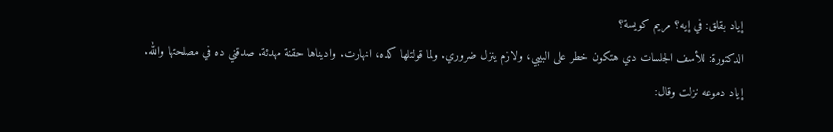إياد بقلق: في إيه؟ مريم كويسة؟
الدكتورة: للأسف الجلسات دي هتكون خطر على البيبي، ولازم ينزل ضروري. ولما قولتلها كده، انهارت. واديناها حقنة مهدئة. صدقني ده في مصلحتها والله.
إياد دموعه نزلت وقال: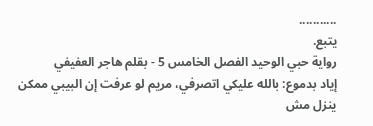...........
يتبع.
رواية حبي الوحيد الفصل الخامس 5 - بقلم هاجر العفيفي
إياد بدموع: بالله عليكي اتصرفي، مريم لو عرفت إن البيبي ممكن ينزل مش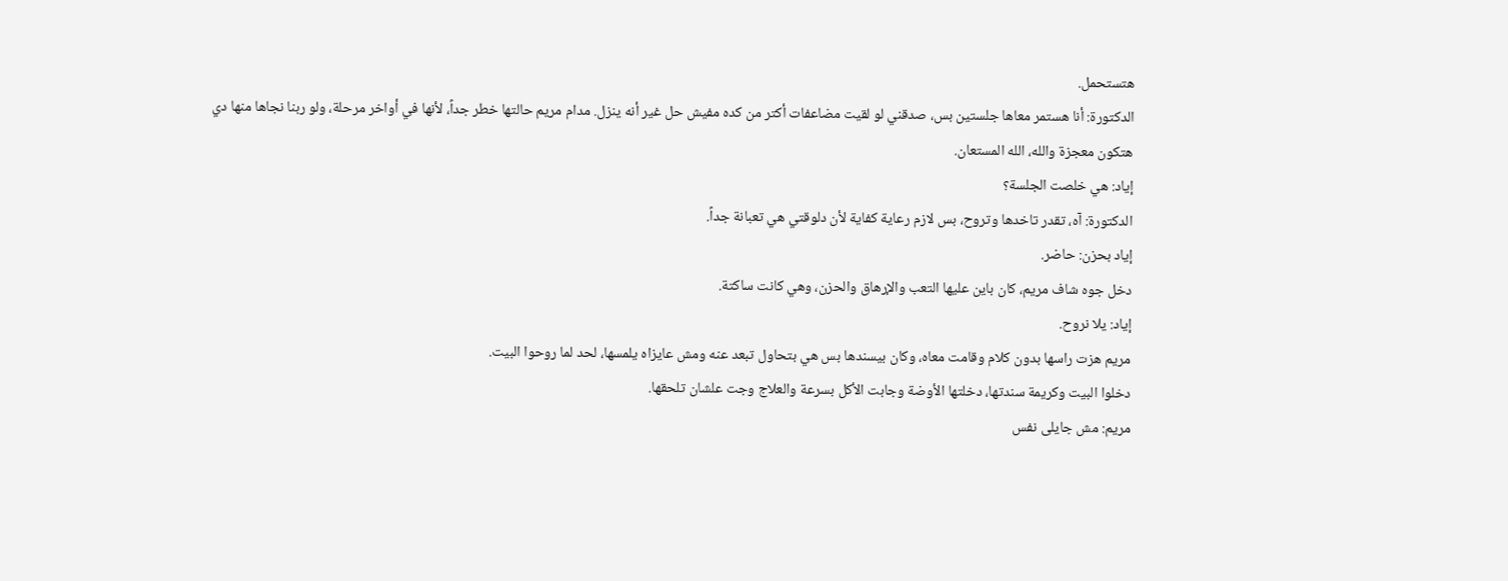هتستحمل.
الدكتورة: أنا هستمر معاها جلستين بس، صدقني لو لقيت مضاعفات أكتر من كده مفيش حل غير أنه ينزل. مدام مريم حالتها خطر جداً، لأنها في أواخر مرحلة، ولو ربنا نجاها منها دي هتكون معجزة والله، الله المستعان.
إياد: هي خلصت الجلسة؟
الدكتورة: آه، تقدر تاخدها وتروح، بس لازم رعاية كفاية لأن دلوقتي هي تعبانة جداً.
إياد بحزن: حاضر.
دخل جوه شاف مريم، كان باين عليها التعب والإرهاق والحزن، وهي كانت ساكتة.
إياد: يلا نروح.
مريم هزت راسها بدون كلام وقامت معاه، وكان بيسندها بس هي بتحاول تبعد عنه ومش عايزاه يلمسها، لحد لما روحوا البيت.
دخلوا البيت وكريمة سندتها، دخلتها الأوضة وجابت الأكل بسرعة والعلاج وجت علشان تلحقها.
مريم: مش جايلى نفس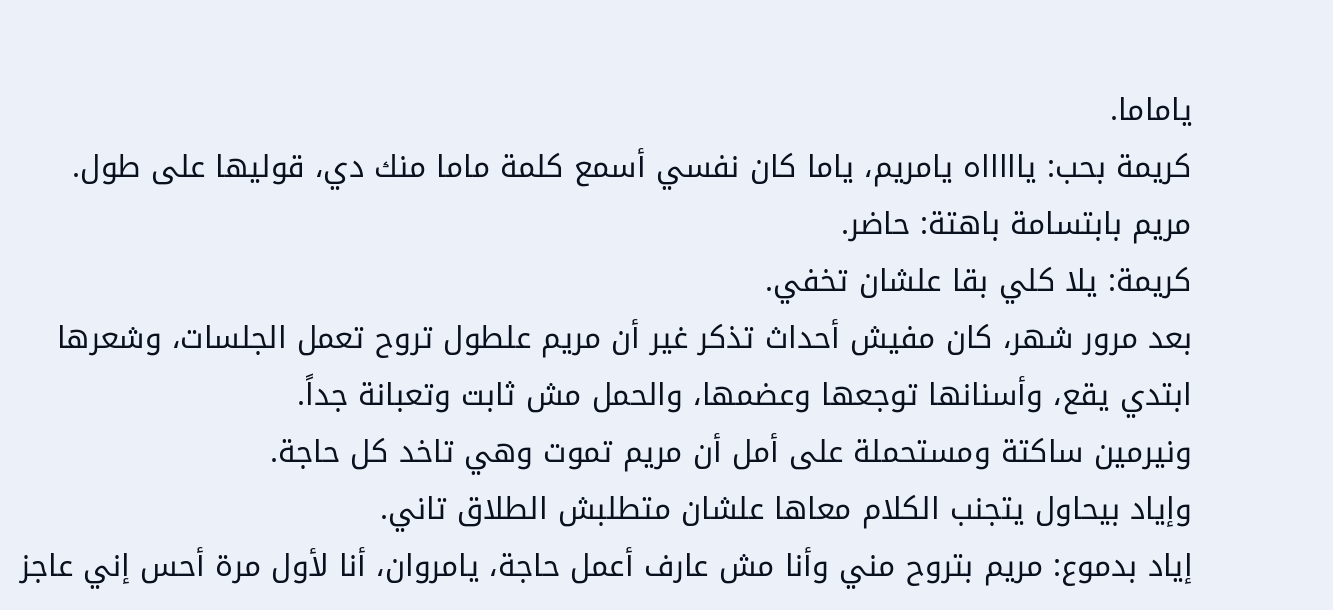ياماما.
كريمة بحب: ياااااه يامريم، ياما كان نفسي أسمع كلمة ماما منك دي، قوليها على طول.
مريم بابتسامة باهتة: حاضر.
كريمة: يلا كلي بقا علشان تخفي.
بعد مرور شهر، كان مفيش أحداث تذكر غير أن مريم علطول تروح تعمل الجلسات، وشعرها ابتدي يقع، وأسنانها توجعها وعضمها، والحمل مش ثابت وتعبانة جداً.
ونيرمين ساكتة ومستحملة على أمل أن مريم تموت وهي تاخد كل حاجة.
وإياد بيحاول يتجنب الكلام معاها علشان متطلبش الطلاق تاني.
إياد بدموع: مريم بتروح مني وأنا مش عارف أعمل حاجة، يامروان، أنا لأول مرة أحس إني عاجز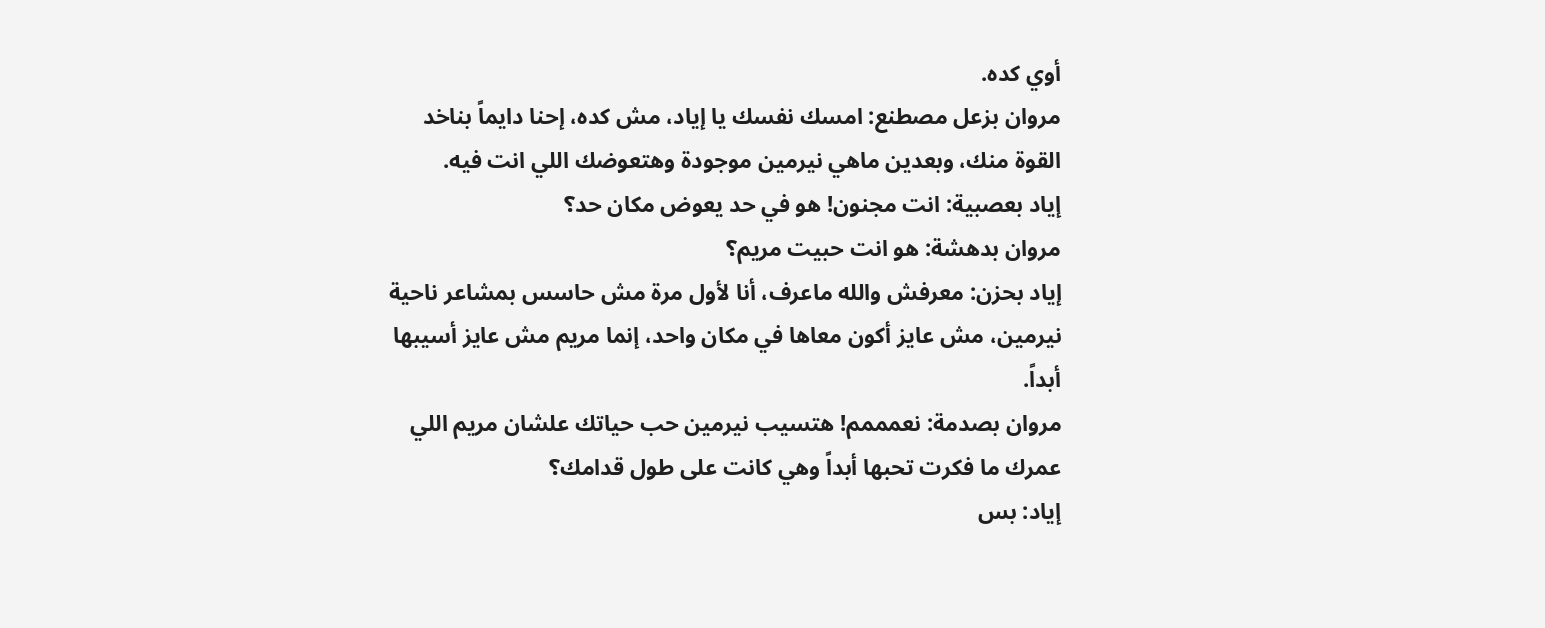أوي كده.
مروان بزعل مصطنع: امسك نفسك يا إياد، مش كده، إحنا دايماً بناخد القوة منك، وبعدين ماهي نيرمين موجودة وهتعوضك اللي انت فيه.
إياد بعصبية: انت مجنون! هو في حد يعوض مكان حد؟
مروان بدهشة: هو انت حبيت مريم؟
إياد بحزن: معرفش والله ماعرف، أنا لأول مرة مش حاسس بمشاعر ناحية نيرمين، مش عايز أكون معاها في مكان واحد، إنما مريم مش عايز أسيبها أبداً.
مروان بصدمة: نعمممم! هتسيب نيرمين حب حياتك علشان مريم اللي عمرك ما فكرت تحبها أبداً وهي كانت على طول قدامك؟
إياد: بس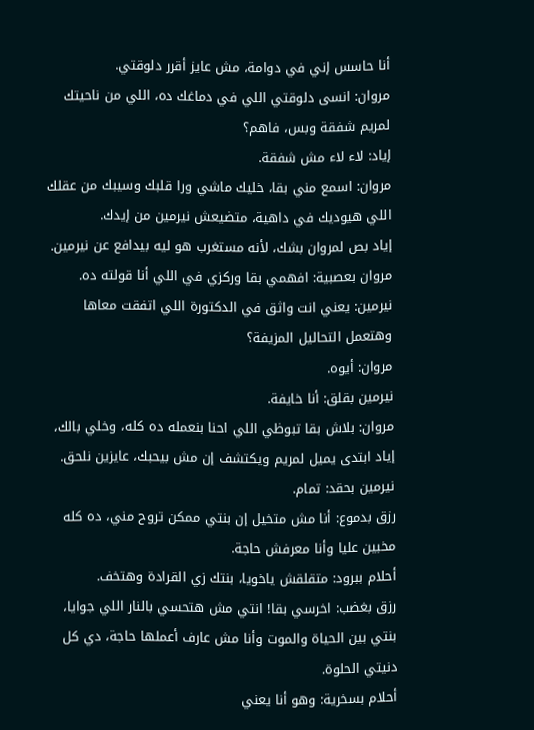أنا حاسس إني في دوامة، مش عايز أقرر دلوقتي.
مروان: انسى دلوقتي اللي في دماغك ده، اللي من ناحيتك لمريم شفقة وبس، فاهم؟
إياد: لاء لاء مش شفقة.
مروان: اسمع مني بقا، خليك ماشي ورا قلبك وسيبك من عقلك اللي هيوديك في داهية، متضيعش نيرمين من إيدك.
إياد بص لمروان بشك، لأنه مستغرب هو ليه بيدافع عن نيرمين.
مروان بعصبية: افهمي بقا وركزي في اللي أنا قولته ده.
نيرمين: يعني انت واثق في الدكتورة اللي اتفقت معاها وهتعمل التحاليل المزيفة؟
مروان: أيوه.
نيرمين بقلق: أنا خايفة.
مروان: بلاش بقا تبوظي اللي احنا بنعمله ده كله، وخلي بالك، إياد ابتدى يميل لمريم ويكتشف إن مش بيحبك، عايزين نلحق.
نيرمين بحقد: تمام.
رزق بدموع: أنا مش متخيل إن بنتي ممكن تروح مني، ده كله مخبين عليا وأنا معرفش حاجة.
أحلام ببرود: متقلقش ياخويا، بنتك زي القرادة وهتخف.
رزق بغضب: اخرسي بقا! انتي مش هتحسي بالنار اللي جوايا، بنتي بين الحياة والموت وأنا مش عارف أعملها حاجة، دي كل دنيتي الحلوة.
أحلام بسخرية: وهو أنا يعني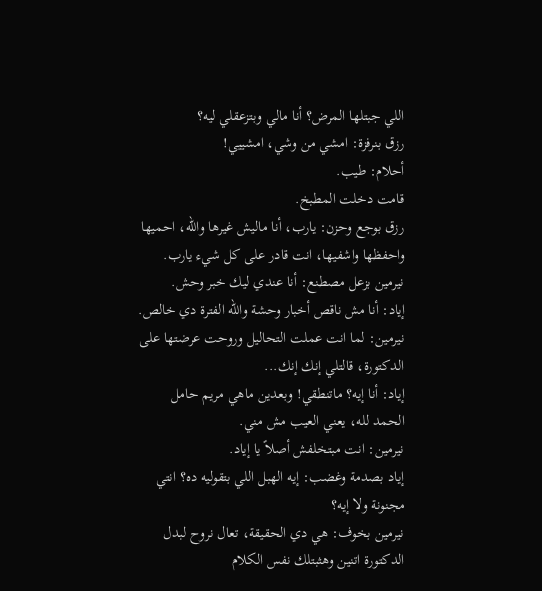اللي جبتلها المرض؟ أنا مالي وبتزعقلي ليه؟
رزق بنرفزة: امشي من وشي، امشييي!
أحلام: طيب.
قامت دخلت المطبخ.
رزق بوجع وحزن: يارب، أنا ماليش غيرها والله، احميها واحفظها واشفيها، انت قادر على كل شيء يارب.
نيرمين بزعل مصطنع: أنا عندي ليك خبر وحش.
إياد: أنا مش ناقص أخبار وحشة والله الفترة دي خالص.
نيرمين: لما انت عملت التحاليل وروحت عرضتها على الدكتورة، قالتلي إنك إنك...
إياد: أنا إيه؟ ماتنطقي! وبعدين ماهي مريم حامل الحمد لله، يعني العيب مش مني.
نيرمين: انت مبتخلفش أصلاً يا إياد.
إياد بصدمة وغضب: إيه الهبل اللي بتقوليه ده؟ انتي مجنونة ولا إيه؟
نيرمين بخوف: هي دي الحقيقة، تعال نروح لبدل الدكتورة اتنين وهثبتلك نفس الكلام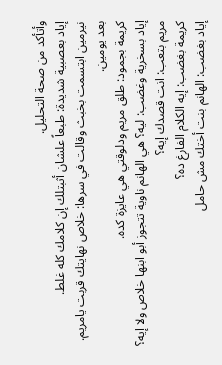وأتأكد من صحة التحليل.
إياد بعصبية شديدة: طبعاً علشان أثبتلك إن كلامك كله غلط.
نيرمين ابتسمت بخبث وقالت في سرها: خلاص نهايتك قربت يامريم.
بعد يومين.
كريمة بجمود: طلق مريم ودلوقتي هي عايزة كده.
إياد بسخرية وغضب: ليه؟ هي الهانم ناوية تتجوز أبو ابنها خلاص ولا إيه؟
مريم بتعب: انت قصدك إيه؟
كريمة بغضب: إيه الكلام الفارغ ده؟
إياد بغضب: الهانم بنت أختك مش حامل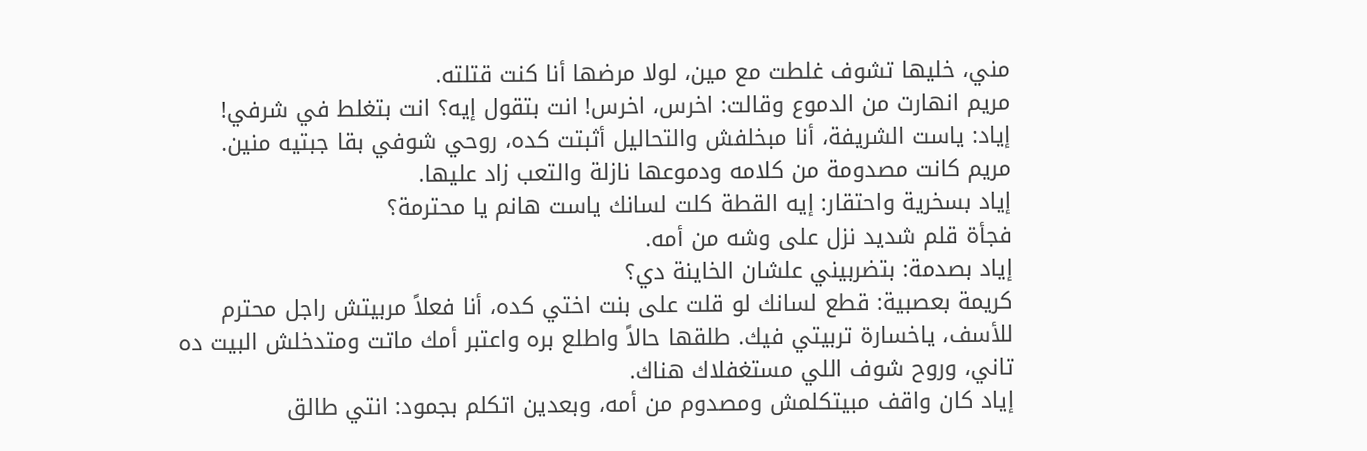مني، خليها تشوف غلطت مع مين، لولا مرضها أنا كنت قتلته.
مريم انهارت من الدموع وقالت: اخرس، اخرس! انت بتقول إيه؟ انت بتغلط في شرفي!
إياد: ياست الشريفة، أنا مبخلفش والتحاليل أثبتت كده، روحي شوفي بقا جبتيه منين.
مريم كانت مصدومة من كلامه ودموعها نازلة والتعب زاد عليها.
إياد بسخرية واحتقار: إيه القطة كلت لسانك ياست هانم يا محترمة؟
فجأة قلم شديد نزل على وشه من أمه.
إياد بصدمة: بتضربيني علشان الخاينة دي؟
كريمة بعصبية: قطع لسانك لو قلت على بنت اختي كده، أنا فعلاً مربيتش راجل محترم للأسف، ياخسارة تربيتي فيك. طلقها حالاً واطلع بره واعتبر أمك ماتت ومتدخلش البيت ده تاني، وروح شوف اللي مستغفلاك هناك.
إياد كان واقف مبيتكلمش ومصدوم من أمه، وبعدين اتكلم بجمود: انتي طالق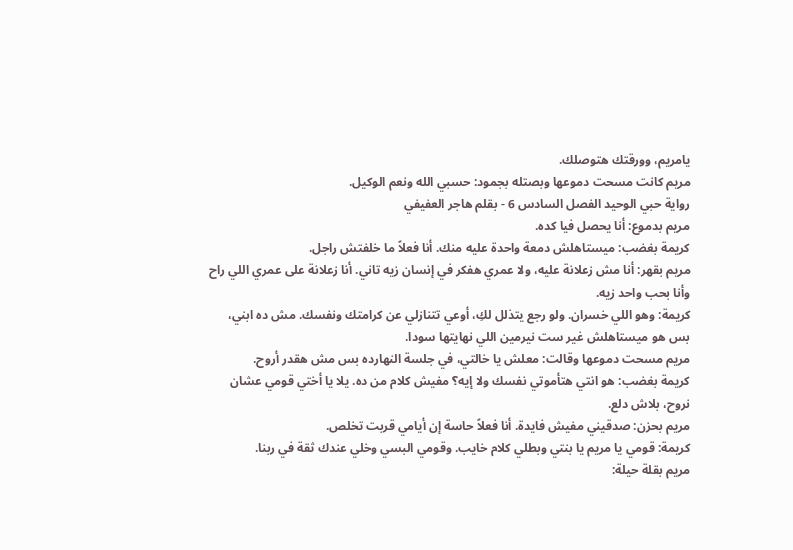يامريم، وورقتك هتوصلك.
مريم كانت مسحت دموعها وبصتله بجمود: حسبي الله ونعم الوكيل.
رواية حبي الوحيد الفصل السادس 6 - بقلم هاجر العفيفي
مريم بدموع: أنا يحصل فيا كده.
كريمة بغضب: ميستاهلش دمعة واحدة عليه منك. أنا فعلاً ما خلفتش راجل.
مريم بقهر: أنا مش زعلانة عليه، ولا عمري هفكر في إنسان زيه تاني. أنا زعلانة على عمري اللي راح وأنا بحب واحد زيه.
كريمة: وهو اللي خسران. ولو رجع يتذلل لكِ، أوعي تتنازلي عن كرامتك ونفسك. مش ده ابني، بس هو ميستاهلش غير ست نيرمين اللي نهايتها سودا.
مريم مسحت دموعها وقالت: معلش يا خالتي، في جلسة النهارده بس مش هقدر أروح.
كريمة بغضب: هو انتي هتأموتي نفسك ولا إيه؟ مفيش كلام من ده. يلا يا أختي قومي عشان نروح، بلاش دلع.
مريم بحزن: صدقيني مفيش فايدة. أنا فعلاً حاسة إن أيامي قربت تخلص.
كريمة: قومي يا مريم يا بنتي وبطلي كلام خايب. وقومي البسي وخلي عندك ثقة في ربنا.
مريم بقلة حيلة: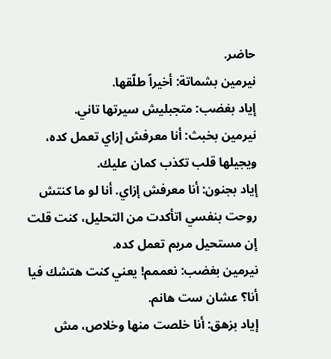حاضر.
نيرمين بشماتة: أخيراً طلّقها.
إياد بغضب: متجبليش سيرتها تاني.
نيرمين بخبث: أنا معرفش إزاي تعمل كده، ويجيلها قلب تكذب كمان عليك.
إياد بجنون: أنا معرفش إزاي. أنا لو ما كنتش روحت بنفسي اتأكدت من التحليل، كنت قلت إن مستحيل مريم تعمل كده.
نيرمين بغضب: نعممم! يعني كنت هتشك فيا أنا؟ عشان ست هانم.
إياد بزهق: أنا خلصت منها وخلاص، مش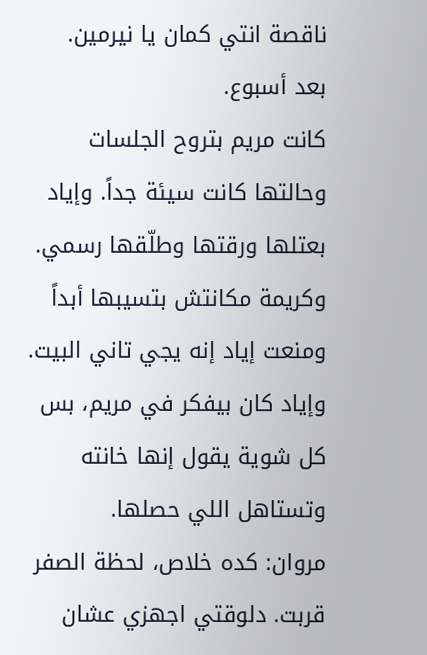ناقصة انتي كمان يا نيرمين.
بعد أسبوع.
كانت مريم بتروح الجلسات وحالتها كانت سيئة جداً. وإياد بعتلها ورقتها وطلّقها رسمي. وكريمة مكانتش بتسيبها أبداً ومنعت إياد إنه يجي تاني البيت.
وإياد كان بيفكر في مريم، بس كل شوية يقول إنها خانته وتستاهل اللي حصلها.
مروان: كده خلاص، لحظة الصفر قربت. دلوقتي اجهزي عشان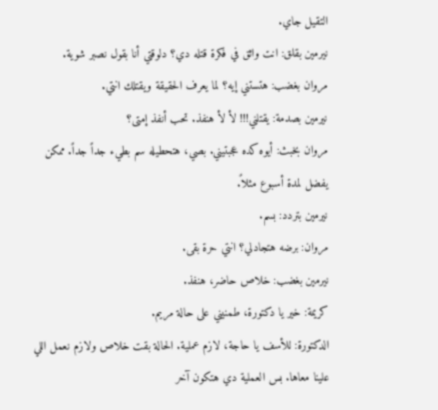التقيل جاي.
نيرمين بقلق: انت واثق في فكرة قتله دي؟ دلوقتي أنا بقول نصبر شوية.
مروان بغضب: هتستني إيه؟ لما يعرف الحقيقة ويقتلك انتي.
نيرمين بصدمة: يقتلني!!! لأ لأ هنفذ. تحب أنفذ إمتى؟
مروان بخبث: أيوه كده عجبتيني. بصي، هتحطيله سم بطيء جداً جداً. ممكن يفضل لمدة أسبوع مثلاً.
نيرمين بتردد: بسم.
مروان: برضه هتجادلي؟ انتي حرة بقى.
نيرمين بغضب: خلاص حاضر، هنفذ.
كريمة: خير يا دكتورة، طمنيني على حالة مريم.
الدكتورة: للأسف يا حاجة، لازم عملية. الحالة بقت خلاص ولازم نعمل اللي علينا معاها. بس العملية دي هتكون آخر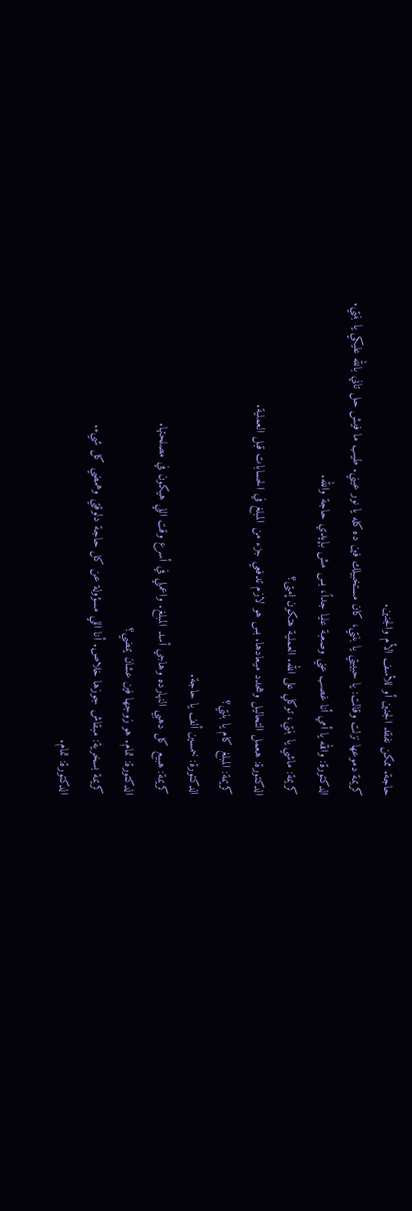حاجة. ممكن نفقد الجنين أو للأسف الأم والجنين.
كريمة دموعها نزلت وقالت: يا حبيبتي يا بنتي، كان مستخبيلك فين ده كله يا نور عيني. طيب ما فيش حل تاني بالله عليكي يا بنتي.
الدكتورة: والله يا أمي أنا غصب عني وصعبة عليا جداً، بس مش بإيدي حاجة والله.
كريمة: ماشي يا بنتي، توكلي على الله. العملية هتكون إمتى؟
الدكتورة: هعمل التحاليل وهحدد ميعادها. بس هو لازم تدفعي جزء من المبلغ في الحسابات قبل العملية.
كريمة: المبلغ كام يا بنتي؟
الدكتورة: خمسين ألف يا حاجة.
كريمة: هبيع كل دهبي النهارده وهاجي أسد المبلغ. واعملي في أسرع وقت اللي هيكون في مصلحتها.
الدكتورة: تمام. هو زوجها فين عشان يمضي؟
كريمة بسخرية: مبقاش جوزها خلاص. أنا اللي مسؤولة عن كل حاجة دلوقتي وهمضي كل شيء.
الدكتورة: تمام.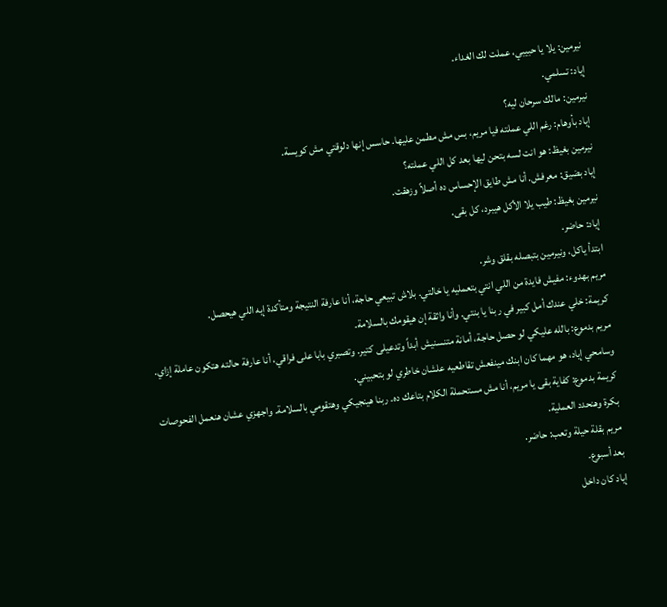نيرمين: يلا يا حبيبي، عملت لك الغداء.
إياد: تسلمي.
نيرمين: مالك سرحان ليه؟
إياد بأوهام: رغم اللي عملته فيا مريم، بس مش مطمن عليها. حاسس إنها دلوقتي مش كويسة.
نيرمين بغيظ: هو انت لسه بتحن ليها بعد كل اللي عملته؟
إياد بضيق: معرفش. أنا مش طايق الإحساس ده أصلاً وزهقت.
نيرمين بغيظ: طيب يلا الأكل هيبرد، كل بقى.
إياد: حاضر.
ابتدأ ياكل، ونيرمين بتبصله بقلق وشر.
مريم بهدوء: مفيش فايدة من اللي انتي بتعمليه يا خالتي. بلاش تبيعي حاجة، أنا عارفة النتيجة ومتأكدة إيه اللي هيحصل.
كريمة: خلي عندك أمل كبير في ربنا يا بنتي. وأنا واثقة إن هيقومك بالسلامة.
مريم بدموع: بالله عليكي لو حصل حاجة، أمانة متنسنيش أبداً وتدعيلى كتير. وتصبري بابا على فراقي، أنا عارفة حالته هتكون عاملة إزاي. وسامحي إياد، هو مهما كان ابنك مينفعش تقاطعيه علشان خاطري لو بتحبيني.
كريمة بدموع: كفاية بقى يا مريم، أنا مش مستحملة الكلام بتاعك ده. ربنا هينجيكي وهتقومي بالسلامة. واجهزي عشان هنعمل الفحوصات بكرة وهنحدد العملية.
مريم بقلة حيلة وتعب: حاضر.
بعد أسبوع.
إياد كان داخل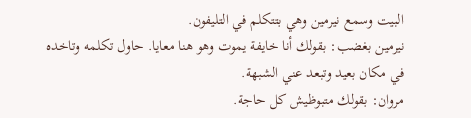البيت وسمع نيرمين وهي بتتكلم في التليفون.
نيرمين بغضب: بقولك أنا خايفة يموت وهو هنا معايا. حاول تكلمه وتاخده في مكان بعيد وتبعد عني الشبهة.
مروان: بقولك متبوظيش كل حاجة.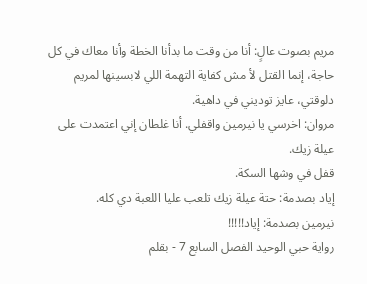مريم بصوت عالٍ: أنا من وقت ما بدأنا الخطة وأنا معاك في كل حاجة، إنما القتل لأ مش كفاية التهمة اللي لابسينها لمريم دلوقتي، عايز توديني في داهية.
مروان: اخرسي يا نيرمين واقفلي. أنا غلطان إني اعتمدت على عيلة زيك.
قفل في وشها السكة.
إياد بصدمة: حتة عيلة زيك تلعب عليا اللعبة دي كله.
نيرمين بصدمة: إياد!!!!!
رواية حبي الوحيد الفصل السابع 7 - بقلم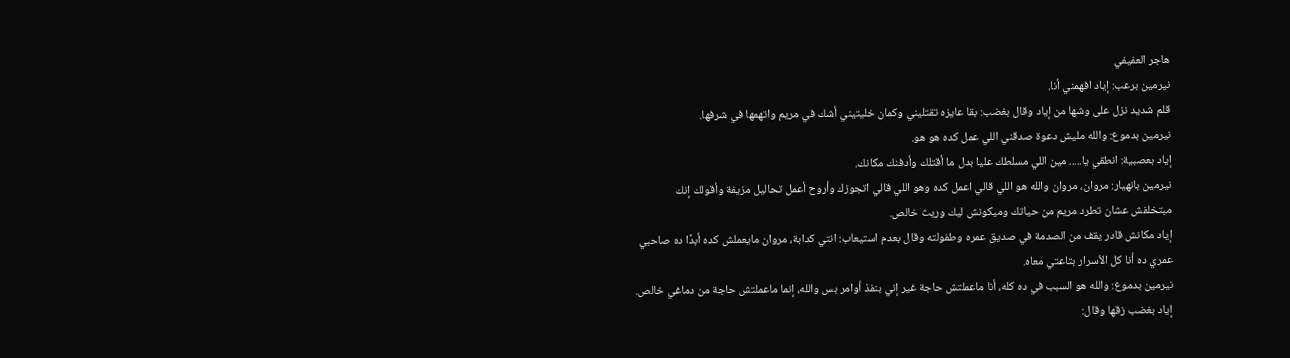هاجر العفيفي
نيرمين برعب: إياد افهمني أنا.
قلم شديد نزل على وشها من إياد وقال بغضب: بقا عايزه تقتليني وكمان خليتيني أشك في مريم واتهمها في شرفها.
نيرمين بدموع: والله مليش دعوة صدقني اللي عمل كده هو هو.
إياد بعصبية: انطقي يا..... مين اللي مسلطك عليا بدل ما أقتلك وأدفنك مكانك.
نيرمين بانهيار: مروان، مروان والله هو اللي قالي اعمل كده وهو اللي قالي اتجوزك وأروح أعمل تحاليل مزيفة وأقولك إنك مبتخلفش عشان تطرد مريم من حياتك وميكونش ليك وريث خالص.
إياد مكانش قادر يقف من الصدمة في صديق عمره وطفولته وقال بعدم استيعاب: انتي كدابة، مروان مايعملش كده أبدًا ده صاحبي عمري ده أنا كل الأسرار بتاعتي معاه.
نيرمين بدموع: والله هو السبب في ده كله، أنا ماعملتش حاجة غير إني بنفذ أوامر بس والله، إنما ماعملتش حاجة من دماغي خالص.
إياد بغضب زقها وقال: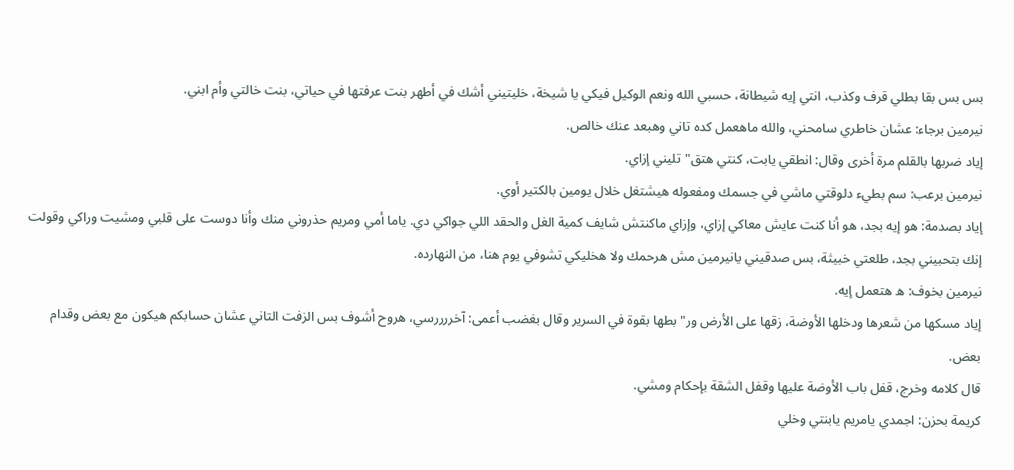بس بس بقا بطلي قرف وكذب، انتي إيه شيطانة، حسبي الله ونعم الوكيل فيكي يا شيخة، خليتيني أشك في أطهر بنت عرفتها في حياتي، بنت خالتي وأم ابني.
نيرمين برجاء: عشان خاطري سامحني، والله ماهعمل كده تاني وهبعد عنك خالص.
إياد ضربها بالقلم مرة أخرى وقال: انطقي يابت، كنتي هتق"تليني إزاي.
نيرمين برعب: سم بطيء دلوقتي ماشي في جسمك ومفعوله هيشتغل خلال يومين بالكتير أوي.
إياد بصدمة: هو إيه بجد، هو أنا كنت عايش معاكي إزاي، وإزاي ماكنتش شايف كمية الغل والحقد اللي جواكي دي. ياما أمي ومريم حذروني منك وأنا دوست على قلبي ومشيت وراكي وقولت إنك بتحبيني بجد، طلعتي خبيثة، بس صدقيني يانيرمين مش هرحمك ولا هخليكي تشوفي يوم هنا، من النهارده.
نيرمين بخوف: ه هتعمل إيه.
إياد مسكها من شعرها ودخلها الأوضة، زقها على الأرض ور"بطها بقوة في السرير وقال بغضب أعمى: آخررررسي، هروح أشوف بس الزفت التاني عشان حسابكم هيكون مع بعض وقدام بعض.
قال كلامه وخرج، قفل باب الأوضة عليها وقفل الشقة بإحكام ومشي.
كريمة بحزن: اجمدي يامريم يابنتي وخلي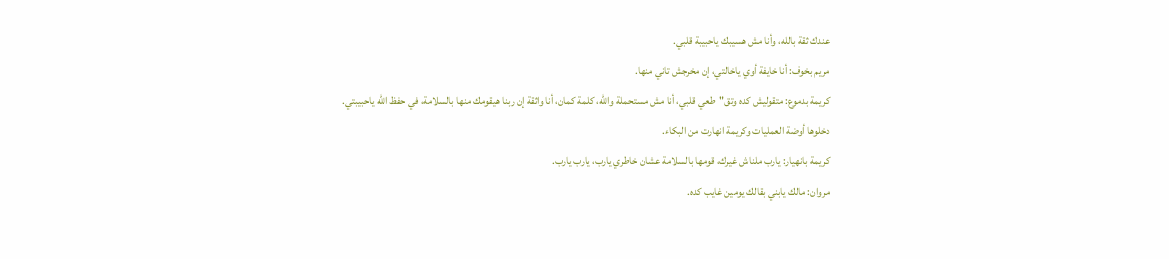عندك ثقة بالله، وأنا مش هسيبك ياحبيبة قلبي.
مريم بخوف: أنا خايفة أوي ياخالتي، إن مخرجش تاني منها.
كريمة بدموع: متقوليش كده وتق"طعي قلبي، أنا مش مستحملة والله، كلمة كمان، أنا واثقة إن ربنا هيقومك منها بالسلامة، في حفظ الله ياحبيبتي.
دخلوها أوضة العمليات وكريمة انهارت من البكاء.
كريمة بانهيار: يارب ملناش غيرك، قومها بالسلامة عشان خاطري يارب، يارب يارب.
مروان: مالك يابني بقالك يومين غايب كده.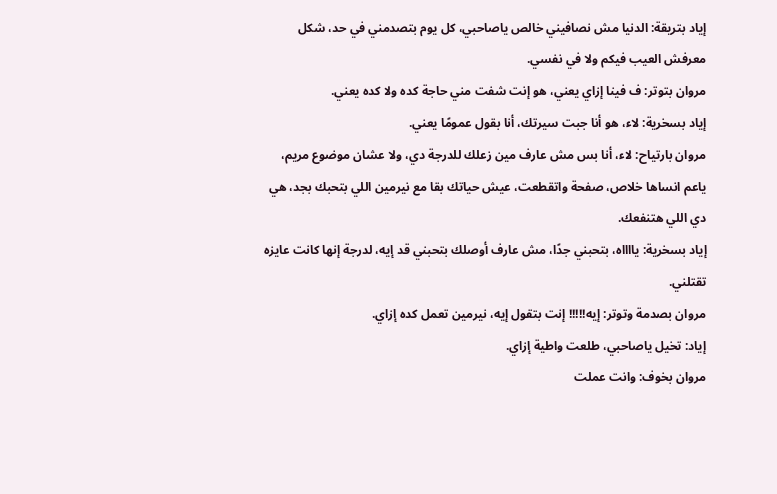إياد بتريقة: الدنيا مش نصافيني خالص ياصاحبي، كل يوم بتصدمني في حد، شكل معرفش العيب فيكم ولا في نفسي.
مروان بتوتر: ف فينا إزاي يعني، هو إنت شفت مني حاجة كده ولا كده يعني.
إياد بسخرية: لاء، هو أنا جبت سيرتك، أنا بقول عمومًا يعني.
مروان بارتياح: لاء، أنا بس مش عارف مين زعلك للدرجة دي، ولا عشان موضوع مريم، ياعم انساها خلاص، صفحة واتقطعت، عيش حياتك بقا مع نيرمين اللي بتحبك بجد، هي دي اللي هتنفعك.
إياد بسخرية: يااااه، بتحبني جدًا، مش عارف أوصلك بتحبني قد إيه، لدرجة إنها كانت عايزه تقتلني.
مروان بصدمة وتوتر: إيه!!!!! إنت بتقول إيه، نيرمين تعمل كده إزاي.
إياد: تخيل ياصاحبي، طلعت واطية إزاي.
مروان بخوف: وانت عملت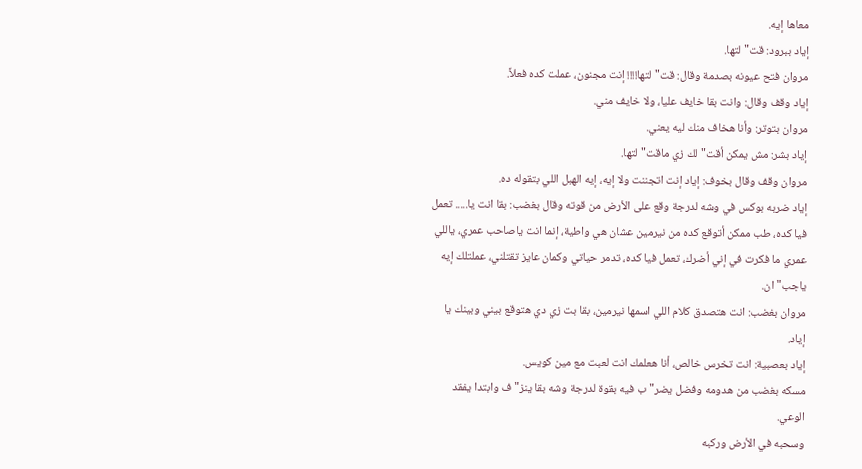معاها إيه.
إياد ببرود: قت"لتها.
مروان فتح عيونه بصدمة وقال: قت"لتها!!!! إنت مجنون، عملت كده فعلاً.
إياد وقف وقال: وانت بقا خايف عليا، ولا خايف مني.
مروان بتوتر: وأنا هخاف منك ليه يعني.
إياد بشر: مش يمكن أقت"لك زي ماقت"لتها.
مروان وقف وقال بخوف: إياد إنت اتجننت ولا إيه، إيه الهبل اللي بتقوله ده.
إياد ضربه بوكس في وشه لدرجة وقع على الأرض من قوته وقال بغضب: بقا انت يا..... تعمل فيا كده، طب ممكن أتوقع كده من نيرمين عشان هي واطية، إنما انت ياصاحب عمري، ياللي عمري ما فكرت في إني أضرك، تعمل فيا كده، تدمر حياتي وكمان عايز تقتلني، عملتلك إيه ياجب"ان.
مروان بغضب: انت هتصدق كلام اللي اسمها نيرمين، بقا بت زي دي هتوقع بيني وبينك يا إياد.
إياد بعصبية: انت تخرس خالص، أنا هعلمك انت لعبت مع مين كويس.
مسكه بغضب من هدومه وفضل يضر"ب فيه بقوة لدرجة وشه بقا ينز"ف وابتدا يفقد الوعي.
وسحبه في الأرض وركبه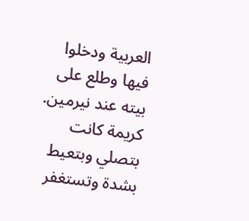العربية ودخلوا فيها وطلع على بيته عند نيرمين.
كريمة كانت بتصلي وبتعيط بشدة وتستغفر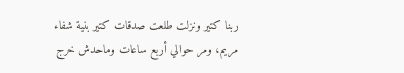ربنا كتير ونزلت طلعت صدقات كتير بنية شفاء مريم، ومر حوالي أربع ساعات وماحدش خرج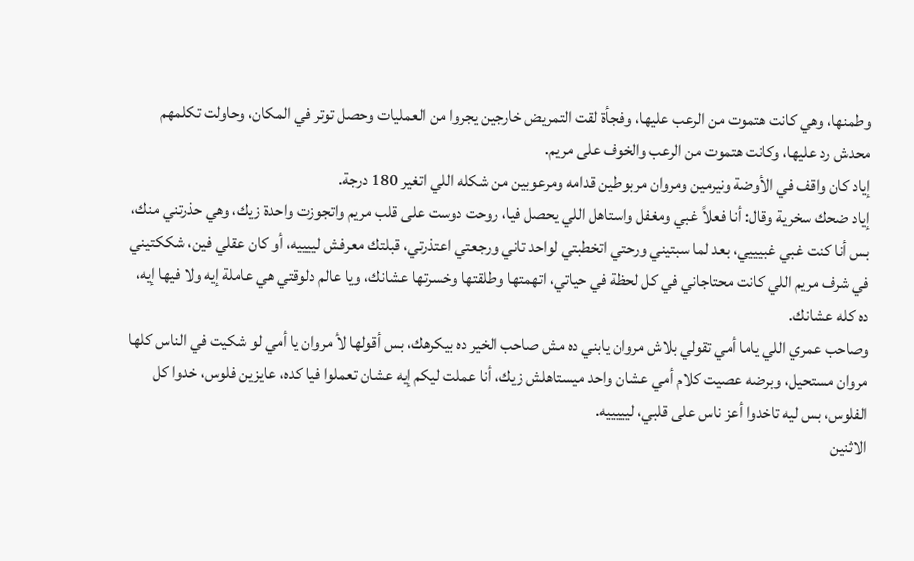وطمنها، وهي كانت هتموت من الرعب عليها، وفجأة لقت التمريض خارجين يجروا من العمليات وحصل توتر في المكان، وحاولت تكلمهم محدش رد عليها، وكانت هتموت من الرعب والخوف على مريم.
إياد كان واقف في الأوضة ونيرمين ومروان مربوطين قدامه ومرعوبين من شكله اللي اتغير 180 درجة.
إياد ضحك سخرية وقال: أنا فعلاً غبي ومغفل واستاهل اللي يحصل فيا، روحت دوست على قلب مريم واتجوزت واحدة زيك، وهي حذرتني منك، بس أنا كنت غبي غبيييي، بعد لما سبتيني ورحتي اتخطبتي لواحد تاني ورجعتي اعتذرتي، قبلتك معرفش لييييه، أو كان عقلي فين، شككتيني في شرف مريم اللي كانت محتاجاني في كل لحظة في حياتي، اتهمتها وطلقتها وخسرتها عشانك، ويا عالم دلوقتي هي عاملة إيه ولا فيها إيه، ده كله عشانك.
وصاحب عمري اللي ياما أمي تقولي بلاش مروان يابني ده مش صاحب الخير ده بيكرهك، بس أقولها لأ مروان يا أمي لو شكيت في الناس كلها مروان مستحيل، وبرضه عصيت كلام أمي عشان واحد ميستاهلش زيك، أنا عملت ليكم إيه عشان تعملوا فيا كده، عايزين فلوس، خدوا كل الفلوس، بس ليه تاخدوا أعز ناس على قلبي، ليييييه.
الاثنين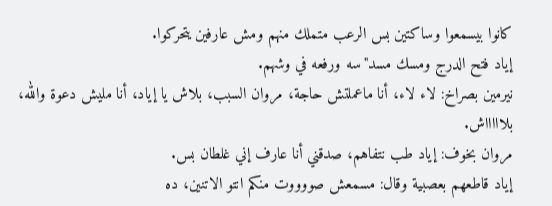كانوا بيسمعوا وساكتين بس الرعب متملك منهم ومش عارفين يتحركوا.
إياد فتح الدرج ومسك مسد"سه ورفعه في وشهم.
نيرمين بصراخ: لاء لاء، أنا ماعملتش حاجة، مروان السبب، بلاش يا إياد، أنا مليش دعوة والله، بلاااااش.
مروان بخوف: إياد طب نتفاهم، صدقني أنا عارف إني غلطان بس.
إياد قاطعهم بعصبية وقال: مسمعش صووووت منكم انتو الاتنين، ده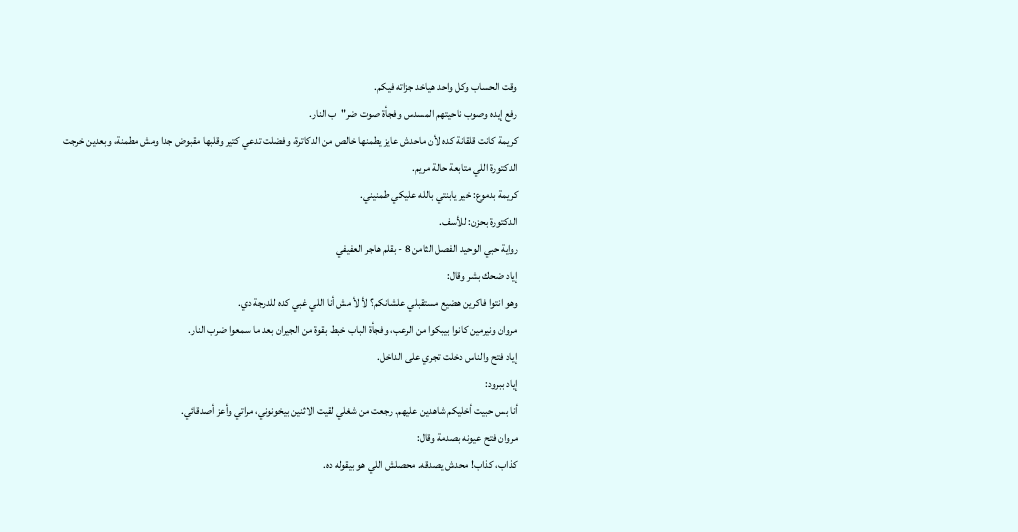وقت الحساب وكل واحد هياخد جزاته فيكم.
رفع إيده وصوب ناحيتهم المسدس وفجأة صوت ضر"ب النار.
كريمة كانت قلقانة كده لأن ماحدش عايز يطمنها خالص من الدكاترة، وفضلت تدعي كتير وقلبها مقبوض جدا ومش مطمنة، وبعدين خرجت الدكتورة اللي متابعة حالة مريم.
كريمة بدموع: خير يابنتي بالله عليكي طمنيني.
الدكتورة بحزن: للأسف.
رواية حبي الوحيد الفصل الثامن 8 - بقلم هاجر العفيفي
إياد ضحك بشر وقال:
وهو انتوا فاكرين هضيع مستقبلي علشانكم؟ لأ لأ مش أنا اللي غبي كده للدرجة دي.
مروان ونيرمين كانوا بيبكوا من الرعب، وفجأة الباب خبط بقوة من الجيران بعد ما سمعوا ضرب النار.
إياد فتح والناس دخلت تجري على الداخل.
إياد ببرود:
أنا بس حبيت أخليكم شاهدين عليهم. رجعت من شغلي لقيت الاثنين بيخونوني، مراتي وأعز أصدقائي.
مروان فتح عيونه بصدمة وقال:
كذاب، كذاب! محدش يصدقه. محصلش اللي هو بيقوله ده.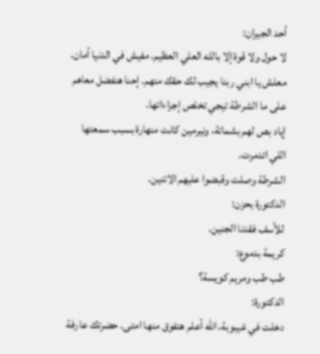أحد الجيران:
لا حول ولا قوة إلا بالله العلي العظيم. مفيش في الدنيا أمان. معلش يا ابني ربنا يجيب لك حقك منهم. إحنا هنفضل معاهم على ما الشرطة تيجي تخلص إجراءاتها.
إياد بص لهم بشماتة، ونيرمين كانت منهارة بسبب سمعتها اللي اتدمرت.
الشرطة وصلت وقبضوا عليهم الاتنين.
الدكتورة بحزن:
للأسف فقدنا الجنين.
كريمة بدموع:
طب طب ومريم كويسة؟
الدكتورة:
دخلت في غيبوبة، الله أعلم هتفوق منها امتى. حضرتك عارفة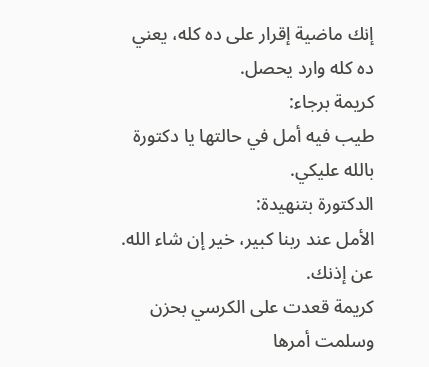إنك ماضية إقرار على ده كله، يعني ده كله وارد يحصل.
كريمة برجاء:
طيب فيه أمل في حالتها يا دكتورة بالله عليكي.
الدكتورة بتنهيدة:
الأمل عند ربنا كبير، خير إن شاء الله. عن إذنك.
كريمة قعدت على الكرسي بحزن وسلمت أمرها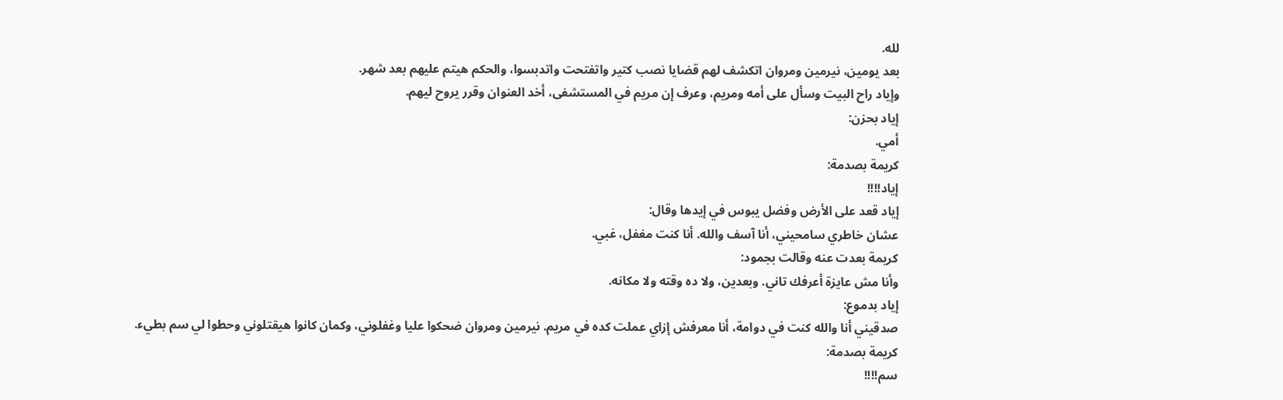لله.
بعد يومين، نيرمين ومروان اتكشف لهم قضايا نصب كتير واتفتحت واتدبسوا، والحكم هيتم عليهم بعد شهر.
وإياد راح البيت وسأل على أمه ومريم، وعرف إن مريم في المستشفى، أخد العنوان وقرر يروح ليهم.
إياد بحزن:
أمي.
كريمة بصدمة:
إياد!!!!
إياد قعد على الأرض وفضل يبوس في إيدها وقال:
عشان خاطري سامحيني، أنا آسف والله. أنا كنت مغفل، غبي.
كريمة بعدت عنه وقالت بجمود:
وأنا مش عايزة أعرفك تاني. وبعدين، ولا ده وقته ولا مكانه.
إياد بدموع:
صدقيني أنا والله كنت في دوامة، أنا معرفش إزاي عملت كده في مريم. نيرمين ومروان ضحكوا عليا وغفلوني، وكمان كانوا هيقتلوني وحطوا لي سم بطيء.
كريمة بصدمة:
سم!!!!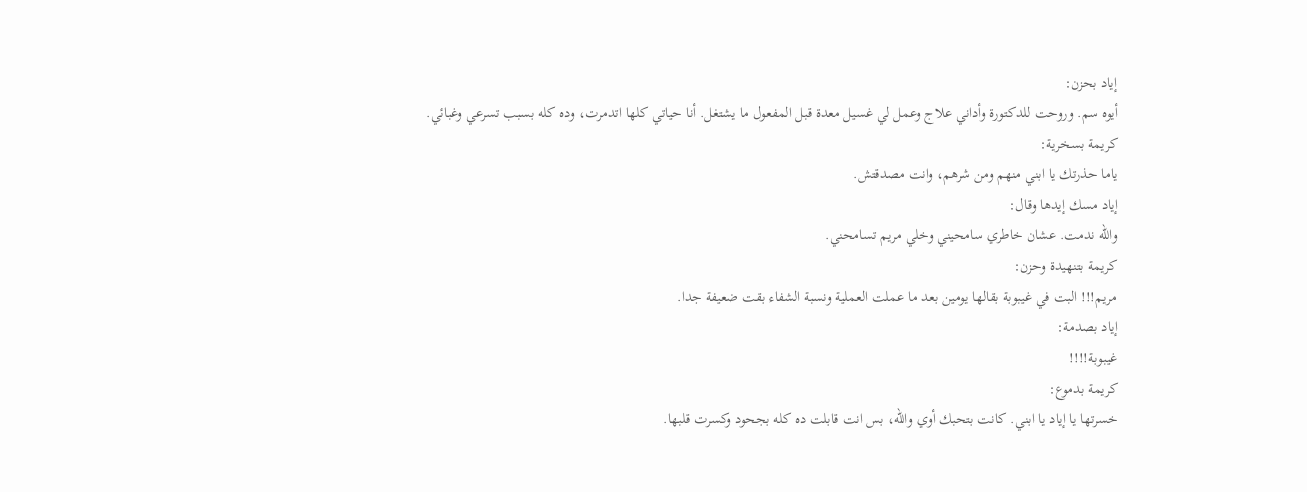إياد بحزن:
أيوه سم. وروحت للدكتورة وأداني علاج وعمل لي غسيل معدة قبل المفعول ما يشتغل. أنا حياتي كلها اتدمرت، وده كله بسبب تسرعي وغبائي.
كريمة بسخرية:
ياما حذرتك يا ابني منهم ومن شرهم، وانت مصدقتش.
إياد مسك إيدها وقال:
والله ندمت. عشان خاطري سامحيني وخلي مريم تسامحني.
كريمة بتنهيدة وحزن:
مريم!!! البت في غيبوبة بقالها يومين بعد ما عملت العملية ونسبة الشفاء بقت ضعيفة جدا.
إياد بصدمة:
غيبوبة!!!!
كريمة بدموع:
خسرتها يا إياد يا ابني. كانت بتحبك أوي والله، بس انت قابلت ده كله بجحود وكسرت قلبها.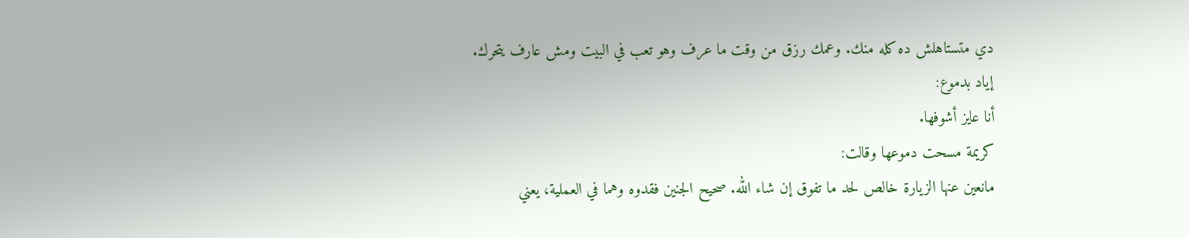دي متستاهلش ده كله منك. وعمك رزق من وقت ما عرف وهو تعب في البيت ومش عارف يتحرك.
إياد بدموع:
أنا عايز أشوفها.
كريمة مسحت دموعها وقالت:
مانعين عنها الزيارة خالص لحد ما تفوق إن شاء الله. صحيح الجنين فقدوه وهما في العملية، يعني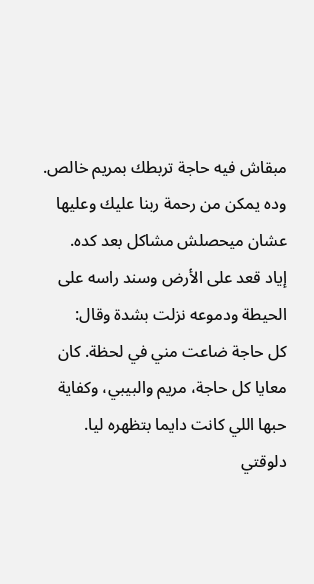مبقاش فيه حاجة تربطك بمريم خالص. وده يمكن من رحمة ربنا عليك وعليها عشان ميحصلش مشاكل بعد كده.
إياد قعد على الأرض وسند راسه على الحيطة ودموعه نزلت بشدة وقال:
كل حاجة ضاعت مني في لحظة. كان معايا كل حاجة، مريم والبيبي، وكفاية حبها اللي كانت دايما بتظهره ليا. دلوقتي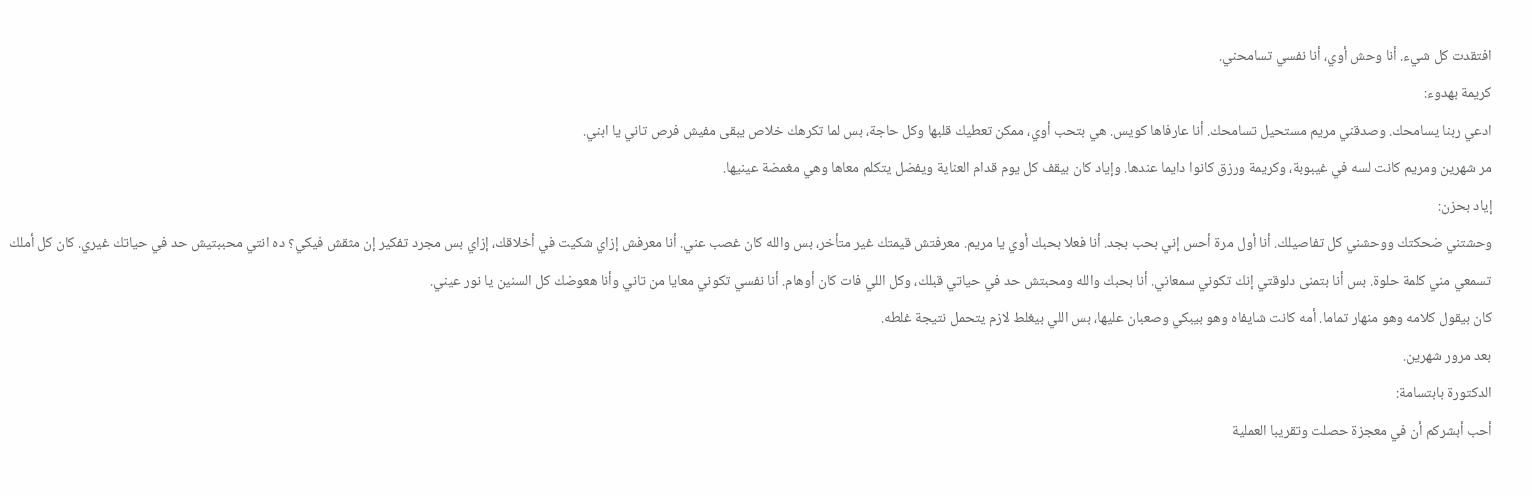افتقدت كل شيء. أنا وحش أوي، أنا نفسي تسامحني.
كريمة بهدوء:
ادعي ربنا يسامحك. وصدقني مريم مستحيل تسامحك. أنا عارفاها كويس. هي بتحب أوي، ممكن تعطيك قلبها وكل حاجة، بس لما تكرهك خلاص يبقى مفيش فرص تاني يا ابني.
مر شهرين ومريم كانت لسه في غيبوبة، وكريمة ورزق كانوا دايما عندها. وإياد كان بيقف كل يوم قدام العناية ويفضل يتكلم معاها وهي مغمضة عينيها.
إياد بحزن:
وحشتني ضحكتك ووحشني كل تفاصيلك. أنا أول مرة أحس إني بحب بجد. أنا فعلا بحبك أوي يا مريم. معرفتش قيمتك غير متأخر، بس والله كان غصب عني. أنا معرفش إزاي شكيت في أخلاقك، إزاي بس مجرد تفكير إن مثقش فيكي؟ ده انتي محببتيش حد في حياتك غيري. كان كل أملك تسمعي مني كلمة حلوة. بس أنا بتمنى دلوقتي إنك تكوني سمعاني. أنا بحبك والله ومحبتش حد في حياتي قبلك، وكل اللي فات كان أوهام. أنا نفسي تكوني معايا من تاني وأنا هعوضك كل السنين يا نور عيني.
كان بيقول كلامه وهو منهار تماما. أمه كانت شايفاه وهو بيبكي وصعبان عليها، بس اللي بيغلط لازم يتحمل نتيجة غلطه.
بعد مرور شهرين.
الدكتورة بابتسامة:
أحب أبشركم أن في معجزة حصلت وتقريبا العملية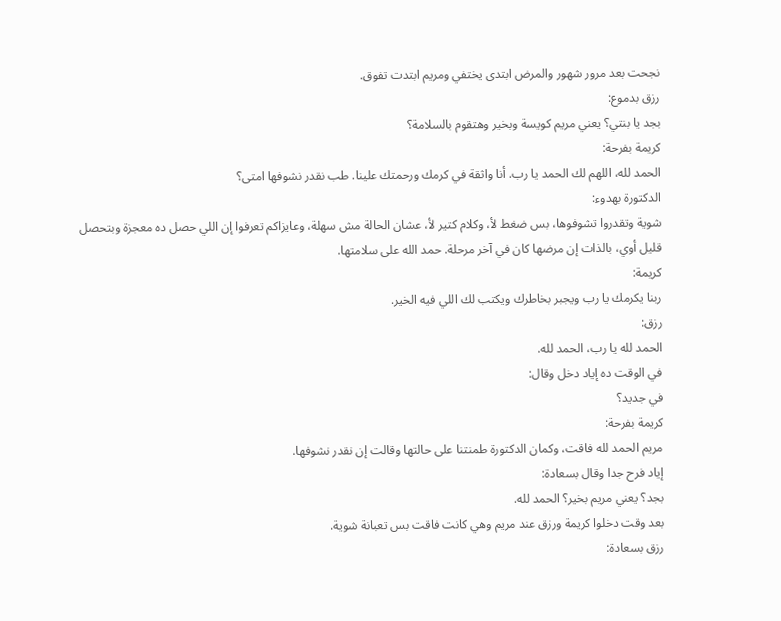نجحت بعد مرور شهور والمرض ابتدى يختفي ومريم ابتدت تفوق.
رزق بدموع:
بجد يا بنتي؟ يعني مريم كويسة وبخير وهتقوم بالسلامة؟
كريمة بفرحة:
الحمد لله، اللهم لك الحمد يا رب. أنا واثقة في كرمك ورحمتك علينا. طب نقدر نشوفها امتى؟
الدكتورة بهدوء:
شوية وتقدروا تشوفوها، بس ضغط لأ، وكلام كتير لأ، عشان الحالة مش سهلة، وعايزاكم تعرفوا إن اللي حصل ده معجزة وبتحصل قليل أوي، بالذات إن مرضها كان في آخر مرحلة. حمد الله على سلامتها.
كريمة:
ربنا يكرمك يا رب ويجبر بخاطرك ويكتب لك اللي فيه الخير.
رزق:
الحمد لله يا رب، الحمد لله.
في الوقت ده إياد دخل وقال:
في جديد؟
كريمة بفرحة:
مريم الحمد لله فاقت، وكمان الدكتورة طمنتنا على حالتها وقالت إن نقدر نشوفها.
إياد فرح جدا وقال بسعادة:
بجد؟ يعني مريم بخير؟ الحمد لله.
بعد وقت دخلوا كريمة ورزق عند مريم وهي كانت فاقت بس تعبانة شوية.
رزق بسعادة: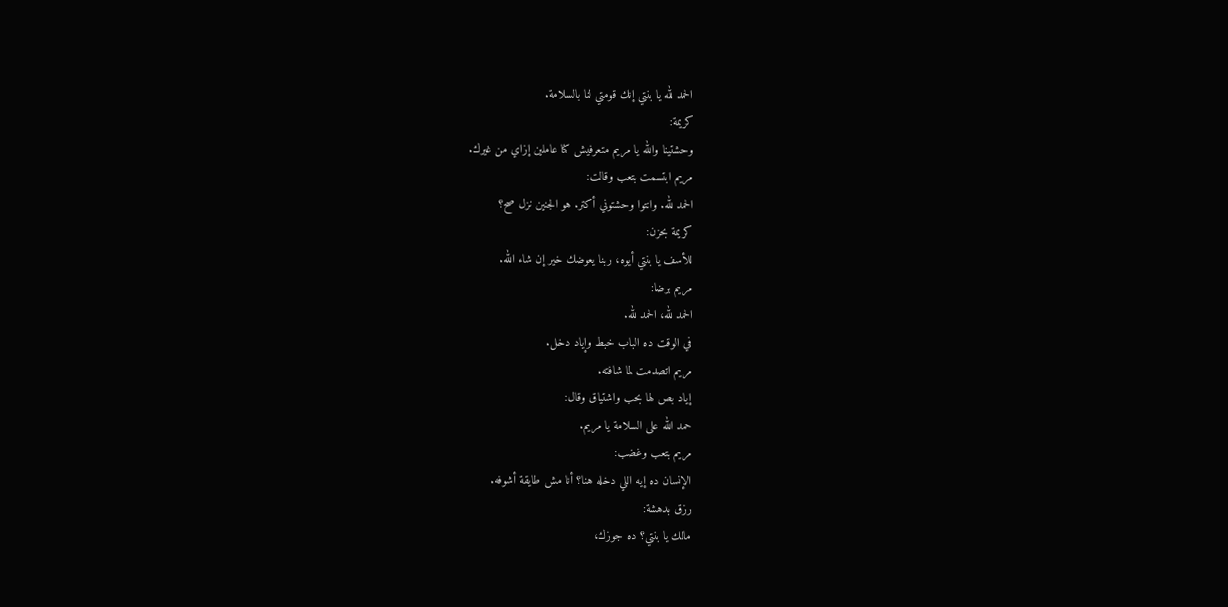الحمد لله يا بنتي إنك قومتي لنا بالسلامة.
كريمة:
وحشتينا والله يا مريم متعرفيش كنا عاملين إزاي من غيرك.
مريم ابتسمت بتعب وقالت:
الحمد لله. وانتوا وحشتوني أكتر. هو الجنين نزل صح؟
كريمة بحزن:
للأسف يا بنتي أيوه، ربنا يعوضك خير إن شاء الله.
مريم برضا:
الحمد لله، الحمد لله.
في الوقت ده الباب خبط وإياد دخل.
مريم اتصدمت لما شافته.
إياد بص لها بحب واشتياق وقال:
حمد الله على السلامة يا مريم.
مريم بتعب وغضب:
الإنسان ده إيه اللي دخله هنا؟ أنا مش طايقة أشوفه.
رزق بدهشة:
مالك يا بنتي؟ ده جوزك،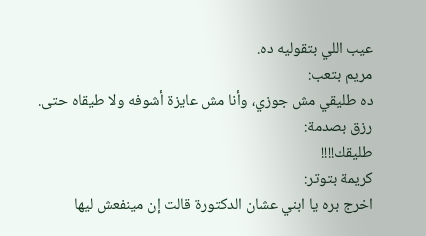عيب اللي بتقوليه ده.
مريم بتعب:
ده طليقي مش جوزي، وأنا مش عايزة أشوفه ولا طيقاه حتى.
رزق بصدمة:
طليقك!!!!
كريمة بتوتر:
اخرج بره يا ابني عشان الدكتورة قالت إن مينفعش ليها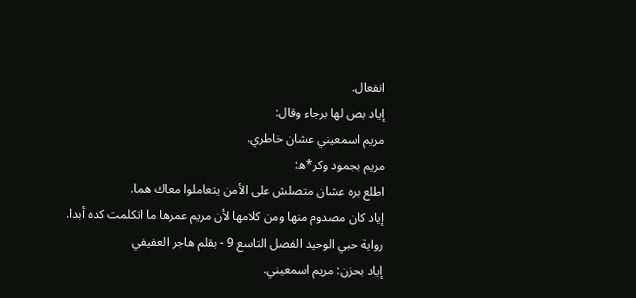انفعال.
إياد بص لها برجاء وقال:
مريم اسمعيني عشان خاطري.
مريم بجمود وكر*ه:
اطلع بره عشان متصلش على الأمن يتعاملوا معاك هما.
إياد كان مصدوم منها ومن كلامها لأن مريم عمرها ما اتكلمت كده أبدا.
رواية حبي الوحيد الفصل التاسع 9 - بقلم هاجر العفيفي
إياد بحزن: مريم اسمعيني.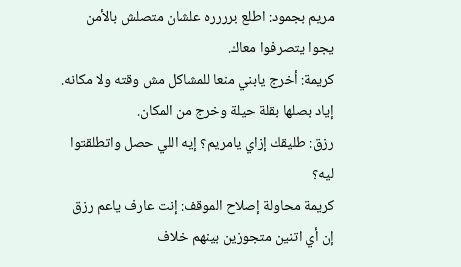مريم بجمود: اطلع برررره علشان متصلش بالأمن يجوا يتصرفوا معاك.
كريمة: أخرج يابني منعا للمشاكل مش وقته ولا مكانه.
إياد بصلها بقلة حيلة وخرج من المكان.
رزق: طليقك إزاي يامريم؟ إيه اللي حصل واتطلقتوا ليه؟
كريمة محاولة إصلاح الموقف: إنت عارف ياعم رزق إن أي اتنين متجوزين بينهم خلاف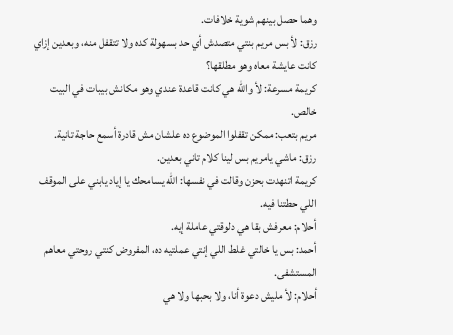وهما حصل بينهم شوية خلافات.
رزق: لأ بس مريم بنتي متصدش أي حد بسهولة كده ولا تتقفل منه، وبعدين إزاي كانت عايشة معاه وهو مطلقها؟
كريمة مسرعة: لأ والله هي كانت قاعدة عندي وهو مكانش بيبات في البيت خالص.
مريم بتعب: ممكن تقفلوا الموضوع ده علشان مش قادرة أسمع حاجة تانية.
رزق: ماشي يامريم بس لينا كلام تاني بعدين.
كريمة اتنهدت بحزن وقالت في نفسها: الله يسامحك يا إياد يابني على الموقف اللي حطتنا فيه.
أحلام: معرفش بقا هي دلوقتي عاملة إيه.
أحمد: بس يا خالتي غلط اللي إنتي عملتيه ده، المفروض كنتي روحتي معاهم المستشفى.
أحلام: لأ مليش دعوة أنا، ولا بحبها ولا هي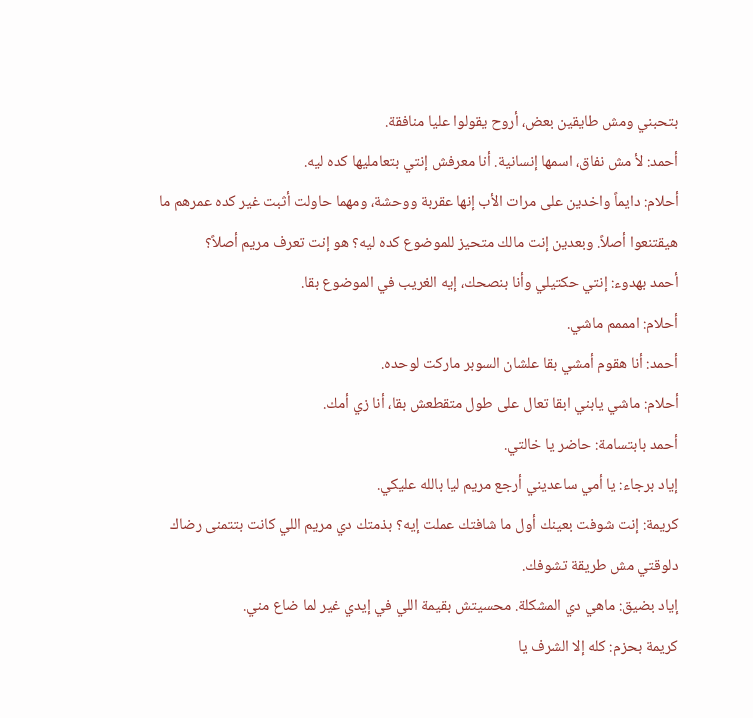بتحبني ومش طايقين بعض، أروح يقولوا عليا منافقة.
أحمد: لأ مش نفاق، اسمها إنسانية. أنا معرفش إنتي بتعامليها كده ليه.
أحلام: دايماً واخدين على مرات الأب إنها عقربة ووحشة، ومهما حاولت أثبت غير كده عمرهم ما هيقتنعوا أصلاً. وبعدين إنت مالك متحيز للموضوع كده ليه؟ هو إنت تعرف مريم أصلاً؟
أحمد بهدوء: إنتي حكتيلي وأنا بنصحك، إيه الغريب في الموضوع بقا.
أحلام: امممم ماشي.
أحمد: أنا هقوم أمشي بقا علشان السوبر ماركت لوحده.
أحلام: ماشي يابني ابقا تعال على طول متقطعش بقا، أنا زي أمك.
أحمد بابتسامة: حاضر يا خالتي.
إياد برجاء: يا أمي ساعديني أرجع مريم ليا بالله عليكي.
كريمة: إنت شوفت بعينك أول ما شافتك عملت إيه؟ بذمتك دي مريم اللي كانت بتتمنى رضاك دلوقتي مش طريقة تشوفك.
إياد بضيق: ماهي دي المشكلة. محسيتش بقيمة اللي في إيدي غير لما ضاع مني.
كريمة بحزم: كله إلا الشرف يا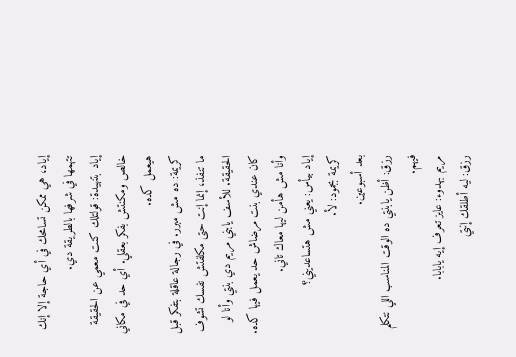إياد، هي ممكن تسامحك في أي حاجة إلا إنك تتهمها في شرفها بالطريقة دي.
إياد بتنهيدة: قولتلك كنت معمي عن الحقيقة خالص ومكنتش بفكر بعقلي. أي حد في مكاني هيعمل كده.
كريمة: ده مش مبرر. في رجالة عاقلة بتفكر قبل ما تنفذ، إنما إنت حتى مكلفتش نفسك تشوف الحقيقة. للأسف يابني مريم دي بنتي وأنا لو كان عندي بنت مرضاش حد يعمل فيها كده. وأنا مش هأمن ليها معاك تاني.
إياد بيأس: يعني مش هتساعديني؟
كريمة بجمود: لأ.
بعد أسبوعين.
رزق: أظن يابنتي ده الوقت المناسب اللي نتكلم فيهم.
مريم بهدوء: عايز تعرف إيه يابابا.
رزق: ليه أطلقك إنتي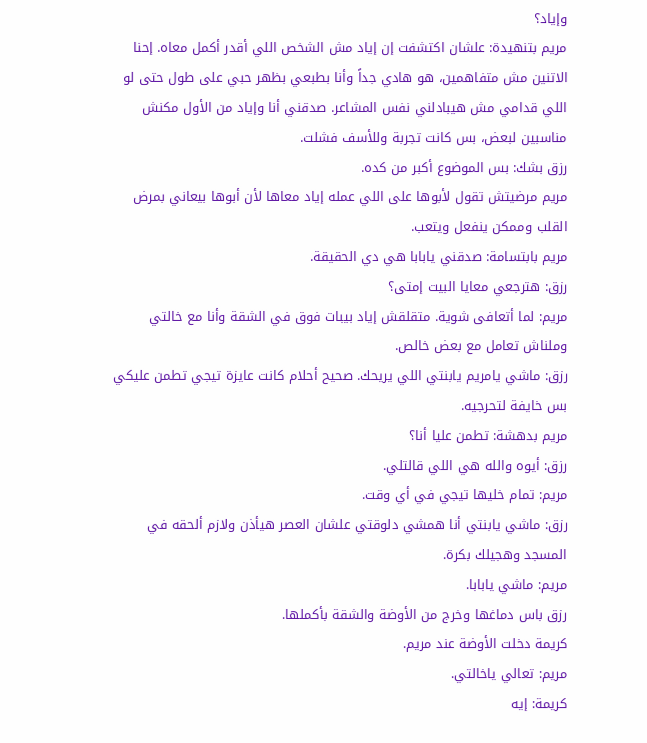وإياد؟
مريم بتنهيدة: علشان اكتشفت إن إياد مش الشخص اللي أقدر أكمل معاه. إحنا الاتنين مش متفاهمين، هو هادي جداً وأنا بطبعي بظهر حبي على طول حتى لو اللي قدامي مش هيبادلني نفس المشاعر. صدقني أنا وإياد من الأول مكنش مناسبين لبعض، بس كانت تجربة وللأسف فشلت.
رزق بشك: بس الموضوع أكبر من كده.
مريم مرضيتش تقول لأبوها على اللي عمله إياد معاها لأن أبوها بيعاني بمرض القلب وممكن ينفعل ويتعب.
مريم بابتسامة: صدقني يابابا هي دي الحقيقة.
رزق: هترجعي معايا البيت إمتى؟
مريم: لما أتعافى شوية. متقلقش إياد بيبات فوق في الشقة وأنا مع خالتي وملناش تعامل مع بعض خالص.
رزق: ماشي يامريم يابنتي اللي يريحك. صحيح أحلام كانت عايزة تيجي تطمن عليكي بس خايفة لتحرجيه.
مريم بدهشة: تطمن عليا أنا؟
رزق: أيوه والله هي اللي قالتلي.
مريم: تمام خليها تيجي في أي وقت.
رزق: ماشي يابنتي أنا همشي دلوقتي علشان العصر هيأذن ولازم ألحقه في المسجد وهجيلك بكرة.
مريم: ماشي يابابا.
رزق باس دماغها وخرج من الأوضة والشقة بأكملها.
كريمة دخلت الأوضة عند مريم.
مريم: تعالي ياخالتي.
كريمة: إيه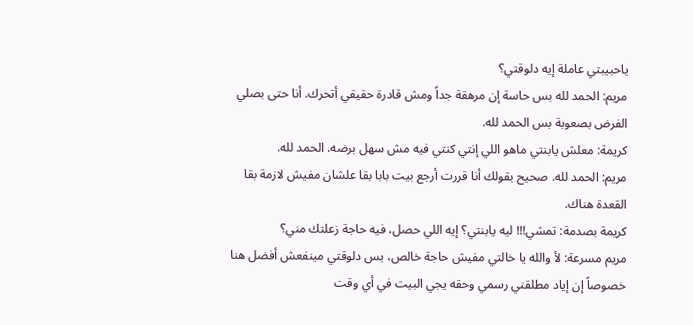ياحبيبتي عاملة إيه دلوقتي؟
مريم: الحمد لله بس حاسة إن مرهقة جداً ومش قادرة حقيقي أتحرك. أنا حتى بصلي الفرض بصعوبة بس الحمد لله.
كريمة: معلش يابنتي ماهو اللي إنتي كنتي فيه مش سهل برضه. الحمد لله.
مريم: الحمد لله. صحيح بقولك أنا قررت أرجع بيت بابا بقا علشان مفيش لازمة بقا القعدة هناك.
كريمة بصدمة: تمشي!!! ليه يابنتي؟ إيه اللي حصل، فيه حاجة زعلتك مني؟
مريم مسرعة: لأ والله يا خالتي مفيش حاجة خالص، بس دلوقتي مينفعش أفضل هنا خصوصاً إن إياد مطلقني رسمي وحقه يجي البيت في أي وقت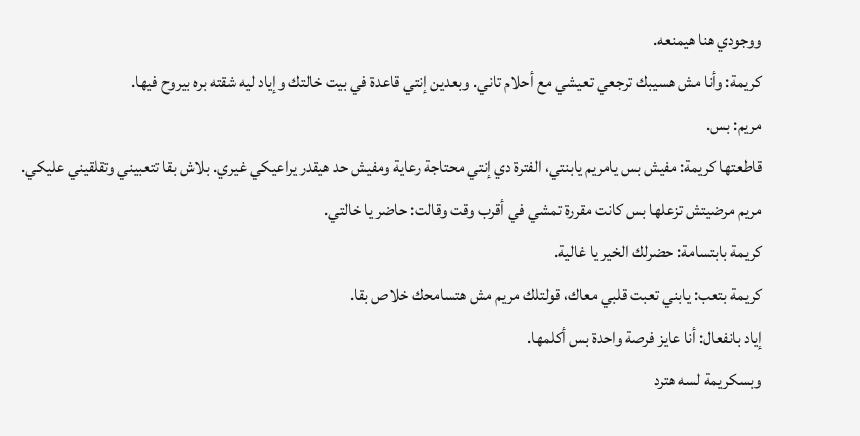ووجودي هنا هيمنعه.
كريمة: وأنا مش هسيبك ترجعي تعيشي مع أحلام تاني. وبعدين إنتي قاعدة في بيت خالتك وإياد ليه شقته بره بيروح فيها.
مريم: بس.
قاطعتها كريمة: مفيش بس يامريم يابنتي، الفترة دي إنتي محتاجة رعاية ومفيش حد هيقدر يراعيكي غيري. بلاش بقا تتعبيني وتقلقيني عليكي.
مريم مرضيتش تزعلها بس كانت مقررة تمشي في أقرب وقت وقالت: حاضر يا خالتي.
كريمة بابتسامة: حضرلك الخير يا غالية.
كريمة بتعب: يابني تعبت قلبي معاك، قولتلك مريم مش هتسامحك خلاص بقا.
إياد بانفعال: أنا عايز فرصة واحدة بس أكلمها.
وبسكريمة لسه هترد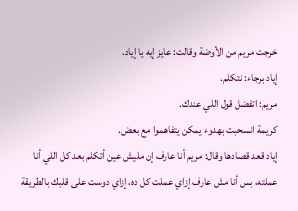خرجت مريم من الأوضة وقالت: عايز إيه يا إياد.
إياد برجاء: نتكلم.
مريم: اتفضل قول اللي عندك.
كريمة انسحبت بهدوء يمكن يتفاهموا مع بعض.
إياد قعد قصادها وقال: مريم أنا عارف إن مليش عين أتكلم بعد كل اللي أنا عملته، بس أنا مش عارف إزاي عملت كل ده، إزاي دوست على قلبك بالطريقة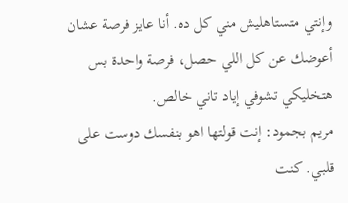وإنتي متستاهليش مني كل ده. أنا عايز فرصة عشان أعوضك عن كل اللي حصل، فرصة واحدة بس هتخليكي تشوفي إياد تاني خالص.
مريم بجمود: إنت قولتها اهو بنفسك دوست على قلبي. كنت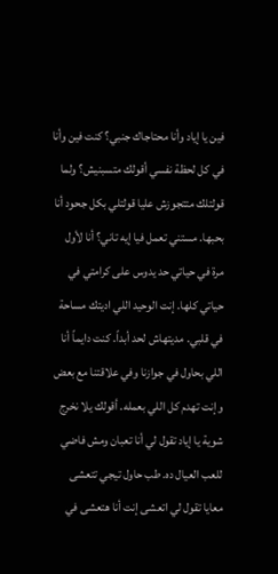فين يا إياد وأنا محتاجاك جنبي؟ كنت فين وأنا في كل لحظة نفسي أقولك متسبنيش؟ ولما قولتلك متتجوزش عليا قولتلي بكل جحود أنا بحبها. مستني تعمل فيا إيه تاني؟ أنا لأول مرة في حياتي حد يدوس على كرامتي في حياتي كلها. إنت الوحيد اللي اديتك مساحة في قلبي. مديتهاش لحد أبداً. كنت دايماً أنا اللي بحاول في جوازنا وفي علاقتنا مع بعض وإنت تهدم كل اللي بعمله. أقولك يلا نخرج شوية يا إياد تقول لي أنا تعبان ومش فاضي للعب العيال ده. طب حاول تيجي تتعشى معايا تقول لي اتعشى إنت أنا هتعشى في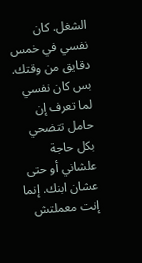الشغل. كان نفسي في خمس دقايق من وقتك. بس كان نفسي لما تعرف إن حامل تتضحي بكل حاجة علشاني أو حتى عشان ابنك. إنما إنت معملتش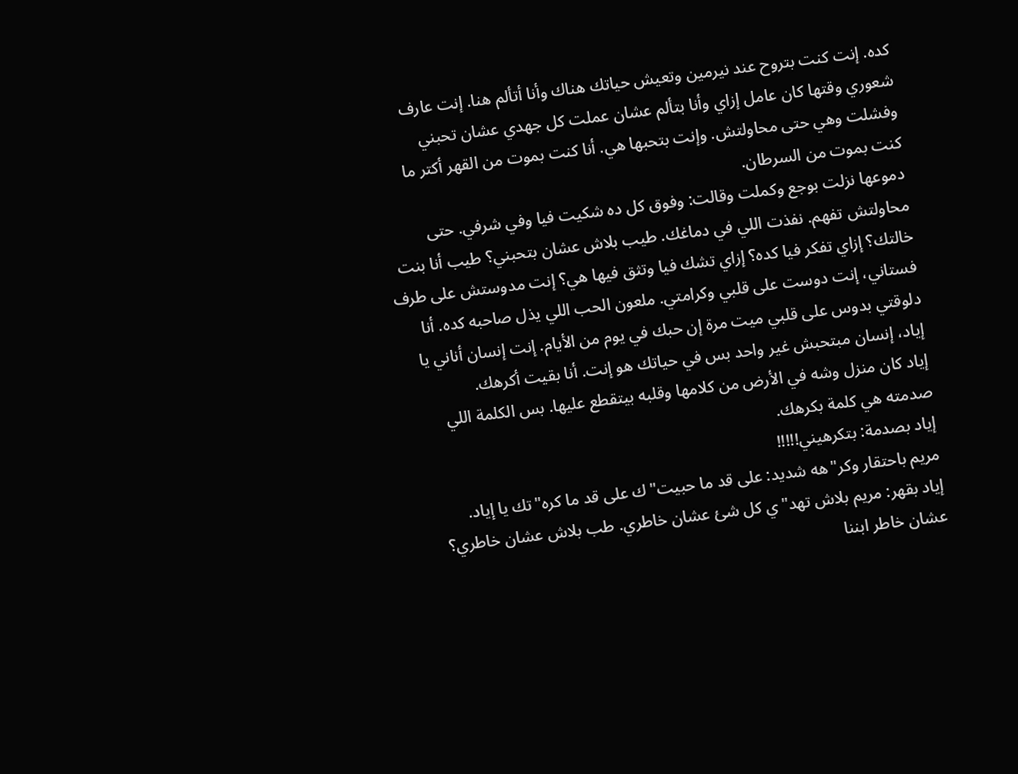كده. إنت كنت بتروح عند نيرمين وتعيش حياتك هناك وأنا أتألم هنا. إنت عارف شعوري وقتها كان عامل إزاي وأنا بتألم عشان عملت كل جهدي عشان تحبني وفشلت وهي حتى محاولتش. وإنت بتحبها هي. أنا كنت بموت من القهر أكتر ما كنت بموت من السرطان.
دموعها نزلت بوجع وكملت وقالت: وفوق كل ده شكيت فيا وفي شرفي. حتى محاولتش تفهم. نفذت اللي في دماغك. طيب بلاش عشان بتحبني؟ طيب أنا بنت خالتك؟ إزاي تفكر فيا كده؟ إزاي تشك فيا وتثق فيها هي؟ إنت مدوستش على طرف فستاني، إنت دوست على قلبي وكرامتي. ملعون الحب اللي يذل صاحبه كده. أنا دلوقتي بدوس على قلبي ميت مرة إن حبك في يوم من الأيام. إنت إنسان أناني يا إياد، إنسان مبتحبش غير واحد بس في حياتك هو إنت. أنا بقيت أكرهك.
إياد كان منزل وشه في الأرض من كلامها وقلبه بيتقطع عليها. بس الكلمة اللي صدمته هي كلمة بكرهك.
إياد بصدمة: بتكرهيني!!!!!
مريم باحتقار وكر"هه شديد: على قد ما حبيت"ك على قد ما كره"تك يا إياد.
إياد بقهر: مريم بلاش تهد"ي كل شئ عشان خاطري. طب بلاش عشان خاطري؟ عشان خاطر ابننا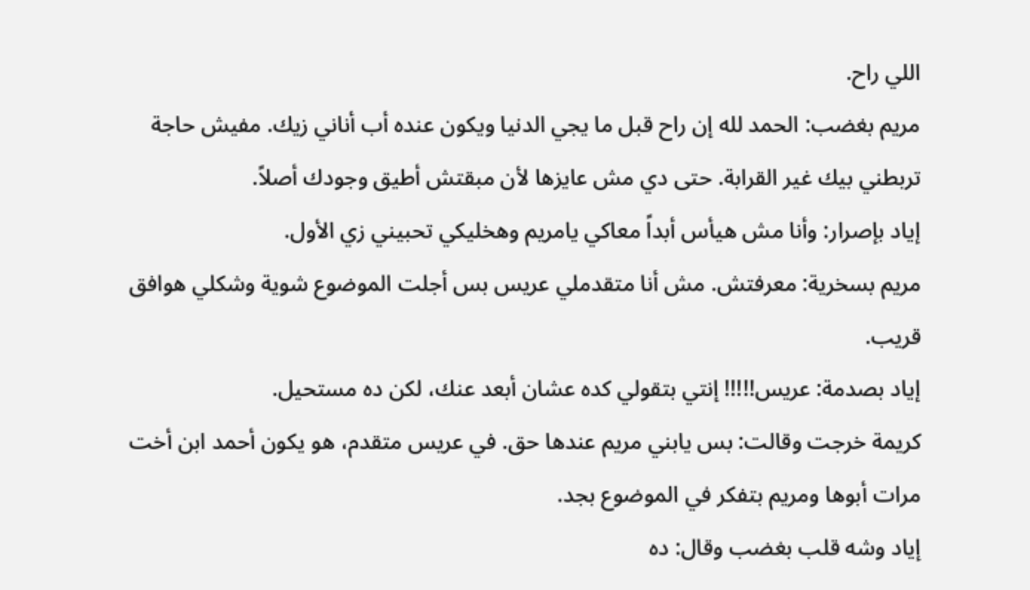اللي راح.
مريم بغضب: الحمد لله إن راح قبل ما يجي الدنيا ويكون عنده أب أناني زيك. مفيش حاجة تربطني بيك غير القرابة. حتى دي مش عايزها لأن مبقتش أطيق وجودك أصلاً.
إياد بإصرار: وأنا مش هيأس أبداً معاكي يامريم وهخليكي تحبيني زي الأول.
مريم بسخرية: معرفتش. مش أنا متقدملي عريس بس أجلت الموضوع شوية وشكلي هوافق قريب.
إياد بصدمة: عريس!!!!! إنتي بتقولي كده عشان أبعد عنك، لكن ده مستحيل.
كريمة خرجت وقالت: بس يابني مريم عندها حق. في عريس متقدم، هو يكون أحمد ابن أخت مرات أبوها ومريم بتفكر في الموضوع بجد.
إياد وشه قلب بغضب وقال: ده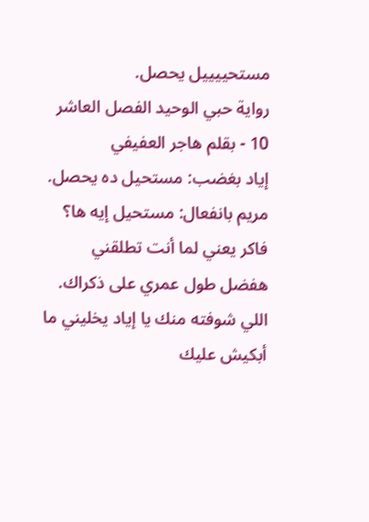مستحييييل يحصل.
رواية حبي الوحيد الفصل العاشر 10 - بقلم هاجر العفيفي
إياد بغضب: مستحيل ده يحصل.
مريم بانفعال: مستحيل إيه ها؟ فاكر يعني لما أنت تطلقني هفضل طول عمري على ذكراك. اللي شوفته منك يا إياد يخليني ما أبكيش عليك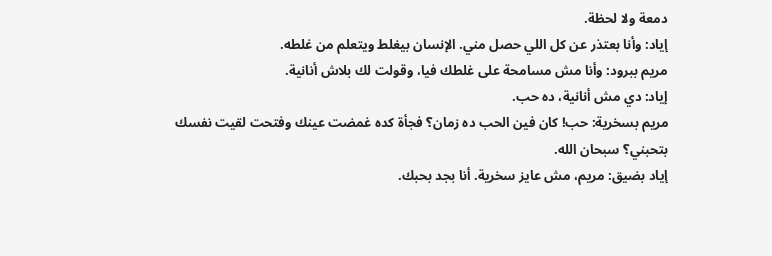دمعة ولا لحظة.
إياد: وأنا بعتذر عن كل اللي حصل مني. الإنسان بيغلط ويتعلم من غلطه.
مريم ببرود: وأنا مش مسامحة على غلطك فيا، وقولت لك بلاش أنانية.
إياد: دي مش أنانية، ده حب.
مريم بسخرية: حب! كان فين الحب ده زمان؟ فجأة كده غمضت عينك وفتحت لقيت نفسك بتحبني؟ سبحان الله.
إياد بضيق: مريم، مش عايز سخرية. أنا بجد بحبك.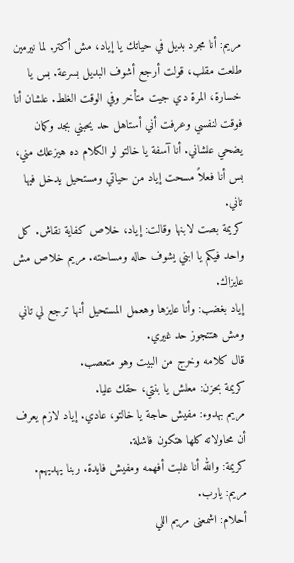مريم: أنا مجرد بديل في حياتك يا إياد، مش أكتر. لما نيرمين طلعت مقلب، قولت أرجع أشوف البديل بسرعة. بس يا خسارة، المرة دي جيت متأخر وفي الوقت الغلط. علشان أنا فوقت لنفسي وعرفت أني أستاهل حد يحبني بجد وكمان يضحي علشاني. أنا آسفة يا خالتو لو الكلام ده هيزعلك مني، بس أنا فعلاً مسحت إياد من حياتي ومستحيل يدخل فيها تاني.
كريمة بصت لابنها وقالت: إياد، خلاص كفاية نقاش. كل واحد فيكم يا ابني يشوف حاله ومساحته. مريم خلاص مش عايزاك.
إياد بغضب: وأنا عايزها وهعمل المستحيل أنها ترجع لي تاني ومش هتتجوز حد غيري.
قال كلامه وخرج من البيت وهو متعصب.
كريمة بحزن: معلش يا بنتي، حقك عليا.
مريم بهدوء: مفيش حاجة يا خالتو، عادي. إياد لازم يعرف أن محاولاته كلها هتكون فاشلة.
كريمة: والله أنا غلبت أفهمه ومفيش فايدة. ربنا يهديهم.
مريم: يارب.
أحلام: اشمعنى مريم اللي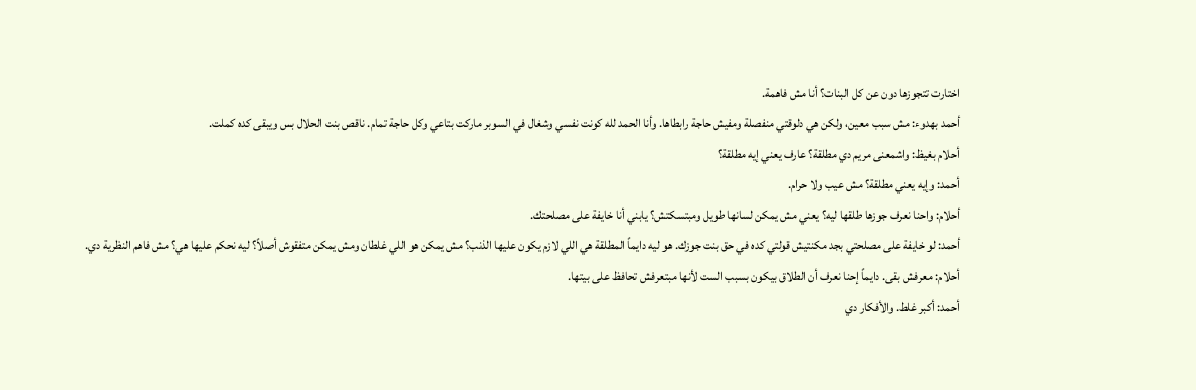اختارت تتجوزها دون عن كل البنات؟ أنا مش فاهمة.
أحمد بهدوء: مش سبب معين، ولكن هي دلوقتي منفصلة ومفيش حاجة رابطاها. وأنا الحمد لله كونت نفسي وشغال في السوبر ماركت بتاعي وكل حاجة تمام. ناقص بنت الحلال بس ويبقى كده كملت.
أحلام بغيظ: واشمعنى مريم دي مطلقة؟ عارف يعني إيه مطلقة؟
أحمد: وإيه يعني مطلقة؟ مش عيب ولا حرام.
أحلام: واحنا نعرف جوزها طلقها ليه؟ يعني مش يمكن لسانها طويل ومبتسكتش؟ يابني أنا خايفة على مصلحتك.
أحمد: لو خايفة على مصلحتي بجد مكنتيش قولتي كده في حق بنت جوزك. هو ليه دايماً المطلقة هي اللي لازم يكون عليها الذنب؟ مش يمكن هو اللي غلطان ومش يمكن متفقوش أصلاً؟ ليه نحكم عليها هي؟ مش فاهم النظرية دي.
أحلام: معرفش بقى. دايماً إحنا نعرف أن الطلاق بيكون بسبب الست لأنها مبتعرفش تحافظ على بيتها.
أحمد: أكبر غلط. والأفكار دي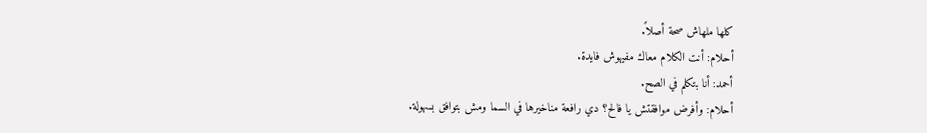كلها ملهاش صحة أصلاً.
أحلام: أنت الكلام معاك مفيهوش فايدة.
أحمد: أنا بتكلم في الصح.
أحلام: وأفرض موافقتش يا فالح؟ دي رافعة مناخيرها في السما ومش بتوافق بسهولة.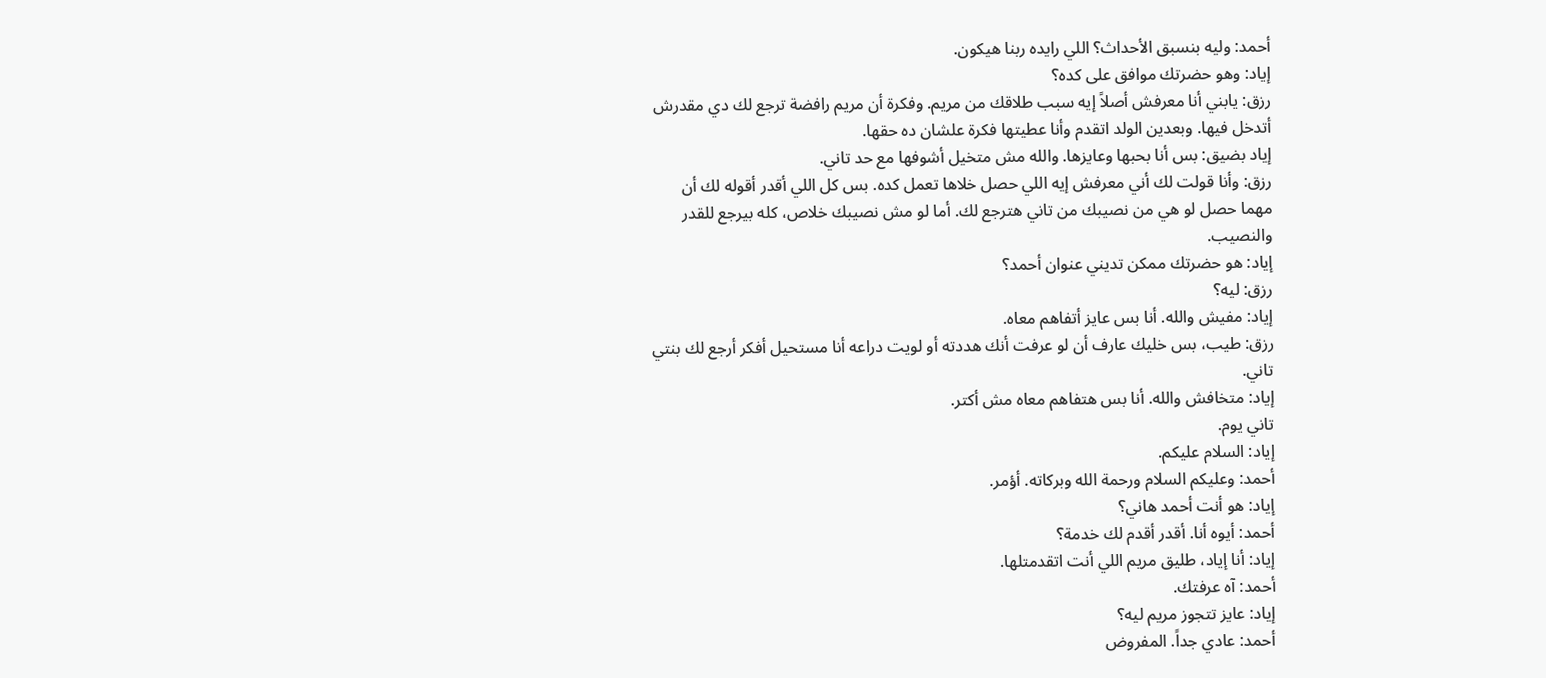أحمد: وليه بنسبق الأحداث؟ اللي رايده ربنا هيكون.
إياد: وهو حضرتك موافق على كده؟
رزق: يابني أنا معرفش أصلاً إيه سبب طلاقك من مريم. وفكرة أن مريم رافضة ترجع لك دي مقدرش أتدخل فيها. وبعدين الولد اتقدم وأنا عطيتها فكرة علشان ده حقها.
إياد بضيق: بس أنا بحبها وعايزها. والله مش متخيل أشوفها مع حد تاني.
رزق: وأنا قولت لك أني معرفش إيه اللي حصل خلاها تعمل كده. بس كل اللي أقدر أقوله لك أن مهما حصل لو هي من نصيبك من تاني هترجع لك. أما لو مش نصيبك خلاص، كله بيرجع للقدر والنصيب.
إياد: هو حضرتك ممكن تديني عنوان أحمد؟
رزق: ليه؟
إياد: مفيش والله. أنا بس عايز أتفاهم معاه.
رزق: طيب، بس خليك عارف أن لو عرفت أنك هددته أو لويت دراعه أنا مستحيل أفكر أرجع لك بنتي تاني.
إياد: متخافش والله. أنا بس هتفاهم معاه مش أكتر.
تاني يوم.
إياد: السلام عليكم.
أحمد: وعليكم السلام ورحمة الله وبركاته. أؤمر.
إياد: هو أنت أحمد هاني؟
أحمد: أيوه أنا. أقدر أقدم لك خدمة؟
إياد: أنا إياد، طليق مريم اللي أنت اتقدمتلها.
أحمد: آه عرفتك.
إياد: عايز تتجوز مريم ليه؟
أحمد: عادي جداً. المفروض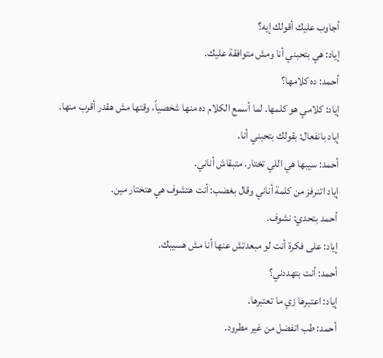أجاوب عليك أقولك إيه؟
إياد: هي بتحبني أنا ومش متوافقة عليك.
أحمد: ده كلامها؟
إياد: كلامي هو كلمها. لما أسمع الكلام ده منها شخصياً، وقتها مش هقدر أقرب منها.
إياد بانفعال: بقولك بتحبني أنا.
أحمد: سيبها هي اللي تختار. متبقاش أناني.
إياد اتنرفز من كلمة أناني وقال بغضب: أنت هتشوف هي هتختار مين.
أحمد بتحدي: نشوف.
إياد: على فكرة أنت لو مبعدتش عنها أنا مش هسيبك.
أحمد: أنت بتهددني؟
إياد: اعتبرها زي ما تعتبرها.
أحمد: طب اتفضل من غير مطرود.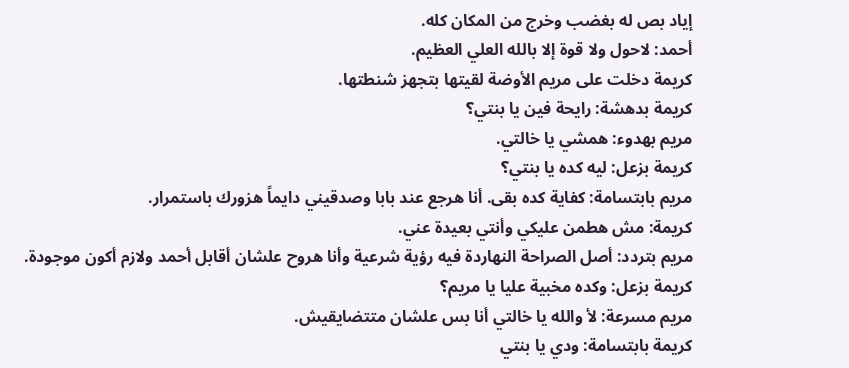إياد بص له بغضب وخرج من المكان كله.
أحمد: لاحول ولا قوة إلا بالله العلي العظيم.
كريمة دخلت على مريم الأوضة لقيتها بتجهز شنطتها.
كريمة بدهشة: رايحة فين يا بنتي؟
مريم بهدوء: همشي يا خالتي.
كريمة بزعل: ليه كده يا بنتي؟
مريم بابتسامة: كفاية كده بقى. أنا هرجع عند بابا وصدقيني دايماً هزورك باستمرار.
كريمة: مش هطمن عليكي وأنتي بعيدة عني.
مريم بتردد: أصل الصراحة النهاردة فيه رؤية شرعية وأنا هروح علشان أقابل أحمد ولازم أكون موجودة.
كريمة بزعل: وكده مخبية عليا يا مريم؟
مريم مسرعة: لأ والله يا خالتي أنا بس علشان متتضايقيش.
كريمة بابتسامة: ودي يا بنتي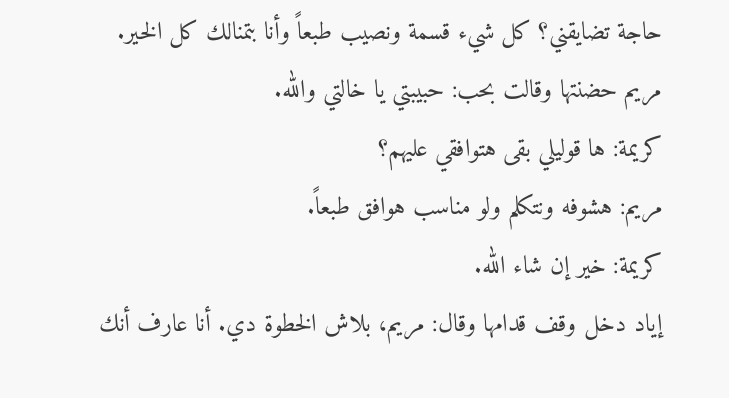حاجة تضايقني؟ كل شيء قسمة ونصيب طبعاً وأنا بتمنالك كل الخير.
مريم حضنتها وقالت بحب: حبيبتي يا خالتي والله.
كريمة: ها قوليلي بقى هتوافقي عليهم؟
مريم: هشوفه ونتكلم ولو مناسب هوافق طبعاً.
كريمة: خير إن شاء الله.
إياد دخل وقف قدامها وقال: مريم، بلاش الخطوة دي. أنا عارف أنك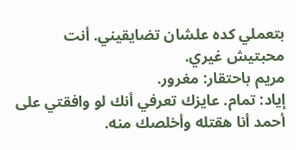بتعملي كده علشان تضايقيني. أنت محبتيش غيري.
مريم باحتقار: مغرور.
إياد: تمام. عايزك تعرفي أنك لو وافقتي على أحمد أنا هقتله وأخلصك منه.